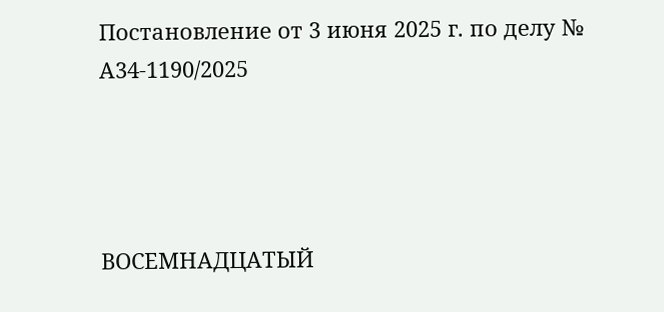Постановление от 3 июня 2025 г. по делу № А34-1190/2025




ВОСЕМНАДЦАТЫЙ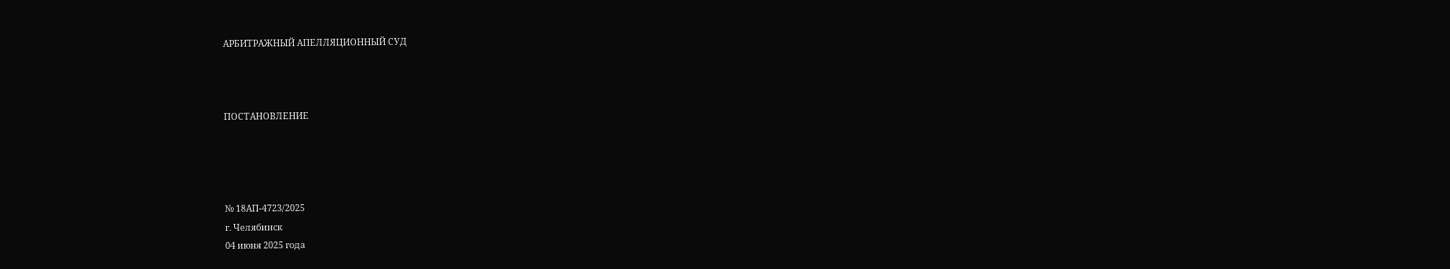АРБИТРАЖНЫЙ АПЕЛЛЯЦИОННЫЙ СУД



ПОСТАНОВЛЕНИЕ




№ 18АП-4723/2025
г. Челябинск
04 июня 2025 года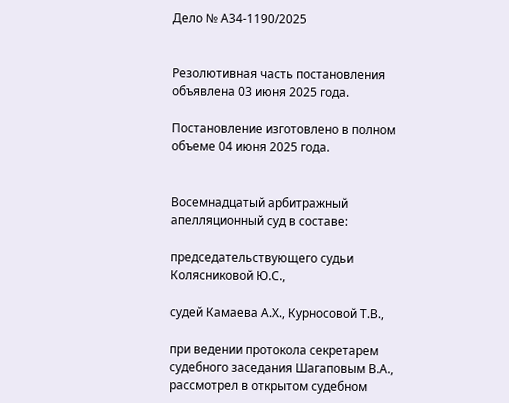Дело № А34-1190/2025


Резолютивная часть постановления объявлена 03 июня 2025 года.

Постановление изготовлено в полном объеме 04 июня 2025 года.


Восемнадцатый арбитражный апелляционный суд в составе:

председательствующего судьи Колясниковой Ю.С.,

судей Камаева А.Х., Курносовой Т.В.,

при ведении протокола секретарем судебного заседания Шагаповым В.А., рассмотрел в открытом судебном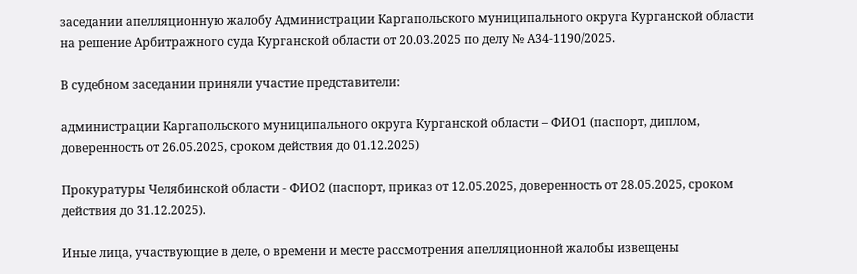заседании апелляционную жалобу Администрации Каргапольского муниципального округа Курганской области на решение Арбитражного суда Курганской области от 20.03.2025 по делу № А34-1190/2025.

В судебном заседании приняли участие представители:

администрации Каргапольского муниципального округа Курганской области – ФИО1 (паспорт, диплом, доверенность от 26.05.2025, сроком действия до 01.12.2025)

Прокуратуры Челябинской области - ФИО2 (паспорт, приказ от 12.05.2025, доверенность от 28.05.2025, сроком действия до 31.12.2025).

Иные лица, участвующие в деле, о времени и месте рассмотрения апелляционной жалобы извещены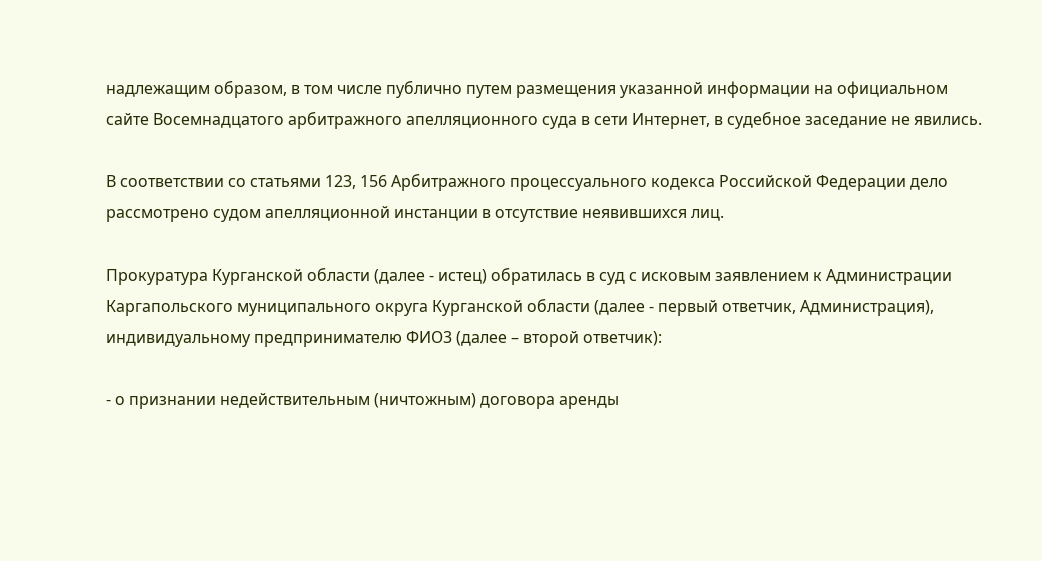надлежащим образом, в том числе публично путем размещения указанной информации на официальном сайте Восемнадцатого арбитражного апелляционного суда в сети Интернет, в судебное заседание не явились.

В соответствии со статьями 123, 156 Арбитражного процессуального кодекса Российской Федерации дело рассмотрено судом апелляционной инстанции в отсутствие неявившихся лиц.

Прокуратура Курганской области (далее - истец) обратилась в суд с исковым заявлением к Администрации Каргапольского муниципального округа Курганской области (далее - первый ответчик, Администрация), индивидуальному предпринимателю ФИО3 (далее – второй ответчик):

- о признании недействительным (ничтожным) договора аренды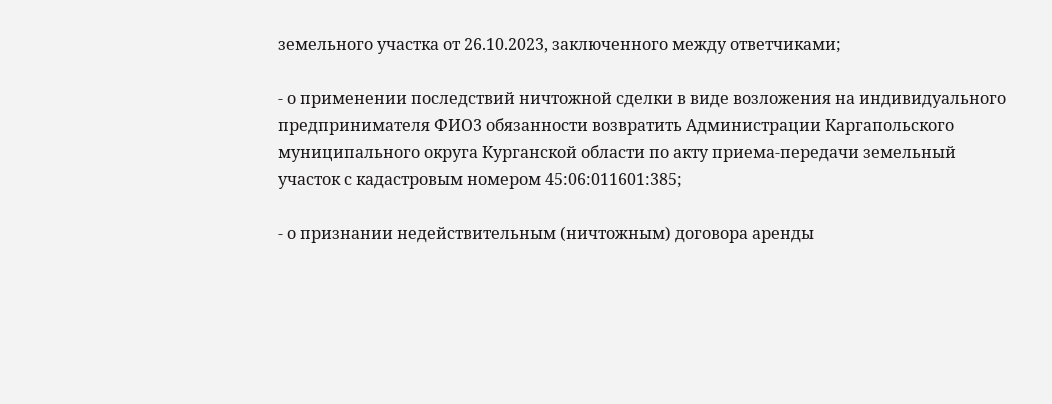земельного участка от 26.10.2023, заключенного между ответчиками;

- о применении последствий ничтожной сделки в виде возложения на индивидуального предпринимателя ФИО3 обязанности возвратить Администрации Каргапольского муниципального округа Курганской области по акту приема-передачи земельный участок с кадастровым номером 45:06:011601:385;

- о признании недействительным (ничтожным) договора аренды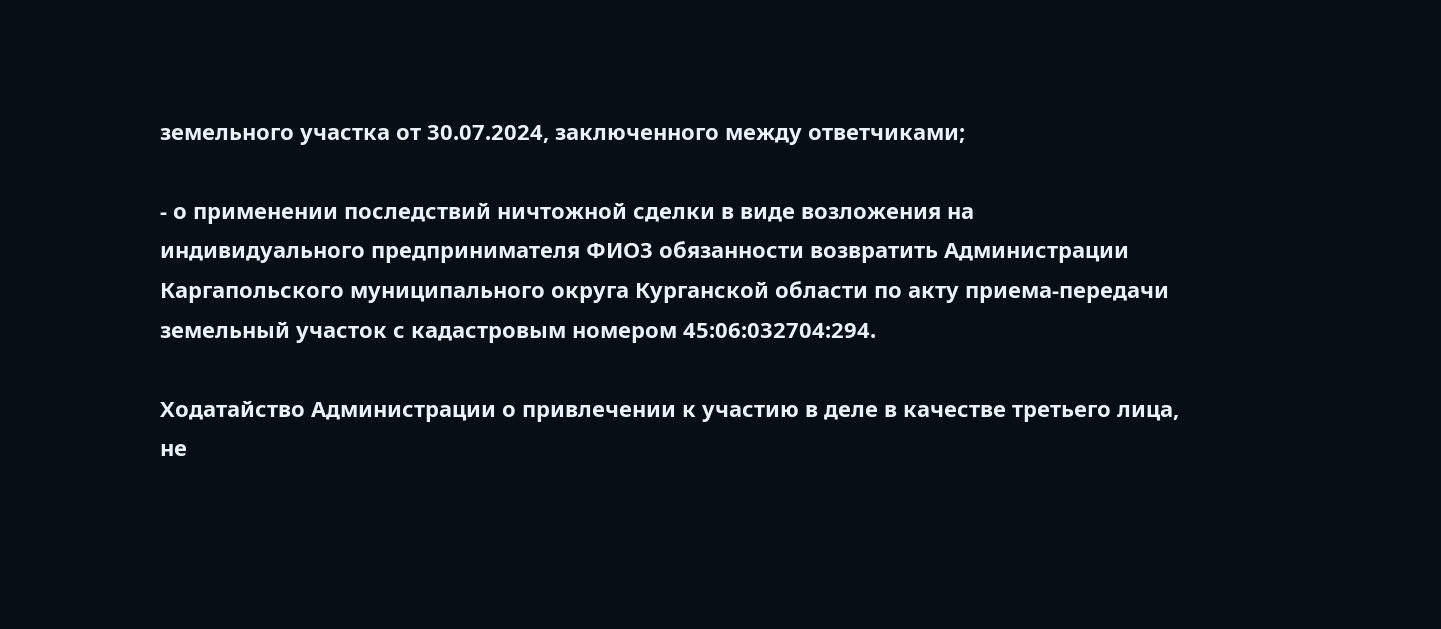земельного участка от 30.07.2024, заключенного между ответчиками;

- о применении последствий ничтожной сделки в виде возложения на индивидуального предпринимателя ФИО3 обязанности возвратить Администрации Каргапольского муниципального округа Курганской области по акту приема-передачи земельный участок с кадастровым номером 45:06:032704:294.

Ходатайство Администрации о привлечении к участию в деле в качестве третьего лица, не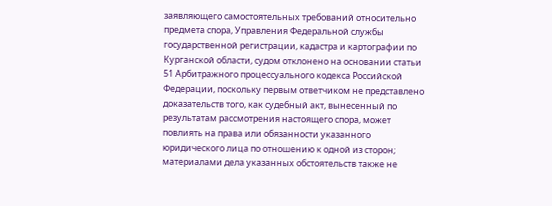заявляющего самостоятельных требований относительно предмета спора, Управления Федеральной службы государственной регистрации, кадастра и картографии по Курганской области, судом отклонено на основании статьи 51 Арбитражного процессуального кодекса Российской Федерации, поскольку первым ответчиком не представлено доказательств того, как судебный акт, вынесенный по результатам рассмотрения настоящего спора, может повлиять на права или обязанности указанного юридического лица по отношению к одной из сторон; материалами дела указанных обстоятельств также не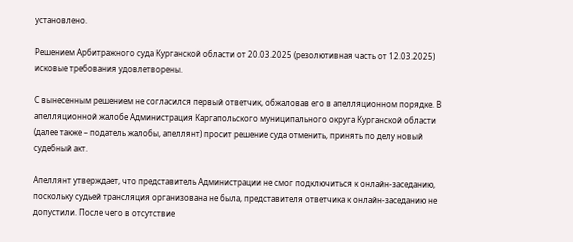установлено.

Решением Арбитражного суда Курганской области от 20.03.2025 (резолютивная часть от 12.03.2025) исковые требования удовлетворены.

С вынесенным решением не согласился первый ответчик, обжаловав его в апелляционном порядке. В апелляционной жалобе Администрация Каргапольского муниципального округа Курганской области (далее также – податель жалобы, апеллянт) просит решение суда отменить, принять по делу новый судебный акт.

Апеллянт утверждает, что представитель Администрации не смог подключиться к онлайн-заседанию, поскольку судьей трансляция организована не была, представителя ответчика к онлайн-заседанию не допустили. После чего в отсутствие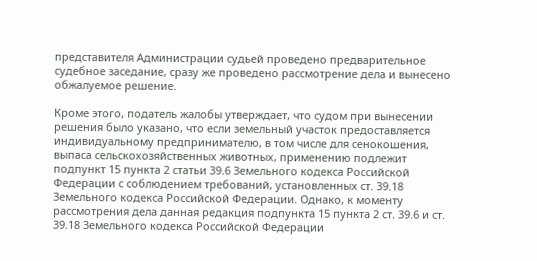представителя Администрации судьей проведено предварительное судебное заседание, сразу же проведено рассмотрение дела и вынесено обжалуемое решение.

Кроме этого, податель жалобы утверждает, что судом при вынесении решения было указано, что если земельный участок предоставляется индивидуальному предпринимателю, в том числе для сенокошения, выпаса сельскохозяйственных животных, применению подлежит подпункт 15 пункта 2 статьи 39.6 Земельного кодекса Российской Федерации с соблюдением требований, установленных ст. 39.18 Земельного кодекса Российской Федерации. Однако, к моменту рассмотрения дела данная редакция подпункта 15 пункта 2 ст. 39.6 и ст. 39.18 Земельного кодекса Российской Федерации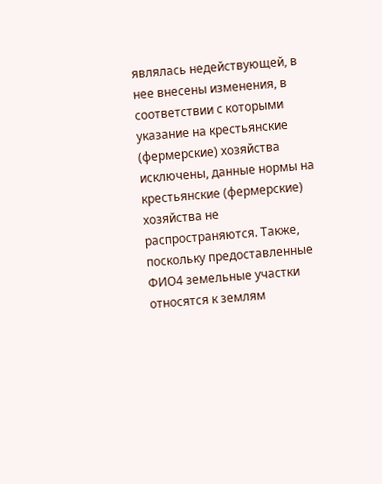являлась недействующей, в нее внесены изменения, в соответствии с которыми указание на крестьянские (фермерские) хозяйства исключены, данные нормы на крестьянские (фермерские) хозяйства не распространяются. Также, поскольку предоставленные ФИО4 земельные участки относятся к землям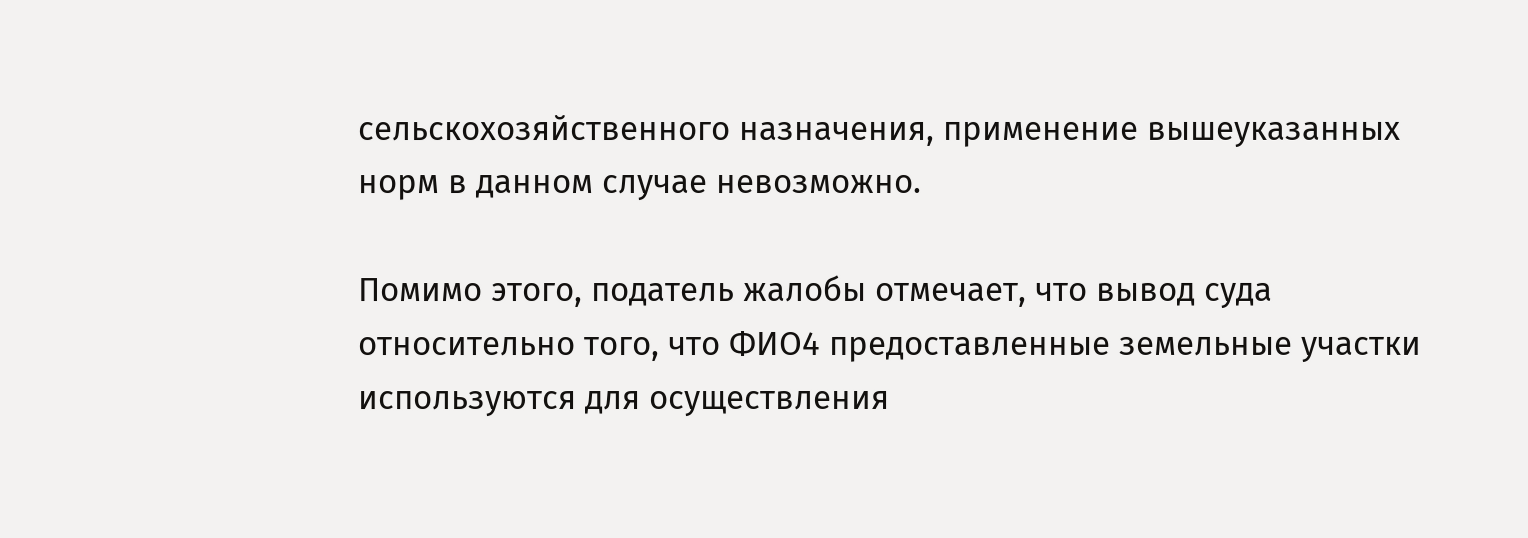сельскохозяйственного назначения, применение вышеуказанных норм в данном случае невозможно.

Помимо этого, податель жалобы отмечает, что вывод суда относительно того, что ФИО4 предоставленные земельные участки используются для осуществления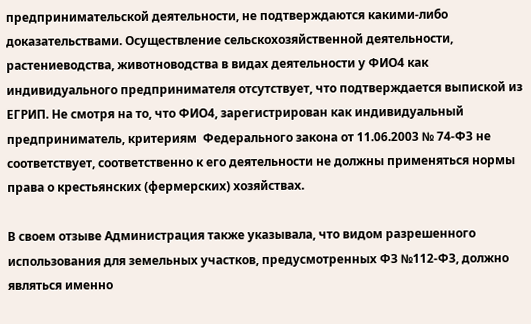предпринимательской деятельности, не подтверждаются какими-либо доказательствами. Осуществление сельскохозяйственной деятельности, растениеводства, животноводства в видах деятельности у ФИО4 как индивидуального предпринимателя отсутствует, что подтверждается выпиской из ЕГРИП. Не смотря на то, что ФИО4, зарегистрирован как индивидуальный предприниматель, критериям  Федерального закона от 11.06.2003 № 74-ФЗ не соответствует, соответственно к его деятельности не должны применяться нормы права о крестьянских (фермерских) хозяйствах.

В своем отзыве Администрация также указывала, что видом разрешенного использования для земельных участков, предусмотренных ФЗ №112-ФЗ, должно являться именно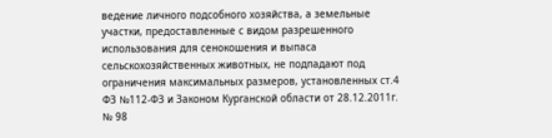ведение личного подсобного хозяйства, а земельные участки, предоставленные с видом разрешенного использования для сенокошения и выпаса сельскохозяйственных животных, не подпадают под ограничения максимальных размеров, установленных ст.4 ФЗ №112-ФЗ и Законом Курганской области от 28.12.2011г. № 98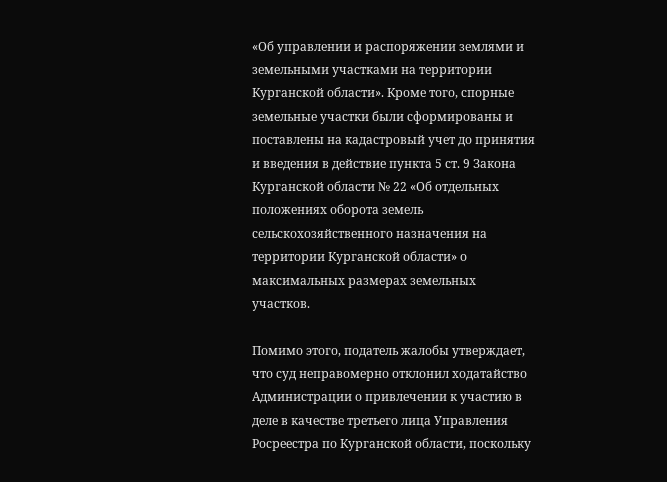«Об управлении и распоряжении землями и земельными участками на территории Курганской области». Кроме того, спорные земельные участки были сформированы и поставлены на кадастровый учет до принятия и введения в действие пункта 5 ст. 9 Закона Курганской области № 22 «Об отдельных положениях оборота земель сельскохозяйственного назначения на территории Курганской области» о максимальных размерах земельных участков.

Помимо этого, податель жалобы утверждает, что суд неправомерно отклонил ходатайство Администрации о привлечении к участию в деле в качестве третьего лица Управления Росреестра по Курганской области, поскольку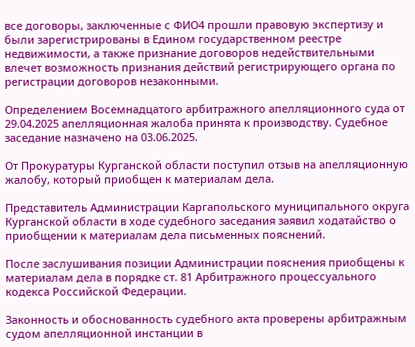все договоры, заключенные с ФИО4 прошли правовую экспертизу и были зарегистрированы в Едином государственном реестре недвижимости, а также признание договоров недействительными влечет возможность признания действий регистрирующего органа по регистрации договоров незаконными.

Определением Восемнадцатого арбитражного апелляционного суда от 29.04.2025 апелляционная жалоба принята к производству. Судебное заседание назначено на 03.06.2025.

От Прокуратуры Курганской области поступил отзыв на апелляционную жалобу, который приобщен к материалам дела.

Представитель Администрации Каргапольского муниципального округа Курганской области в ходе судебного заседания заявил ходатайство о приобщении к материалам дела письменных пояснений.

После заслушивания позиции Администрации пояснения приобщены к материалам дела в порядке ст. 81 Арбитражного процессуального кодекса Российской Федерации.

Законность и обоснованность судебного акта проверены арбитражным судом апелляционной инстанции в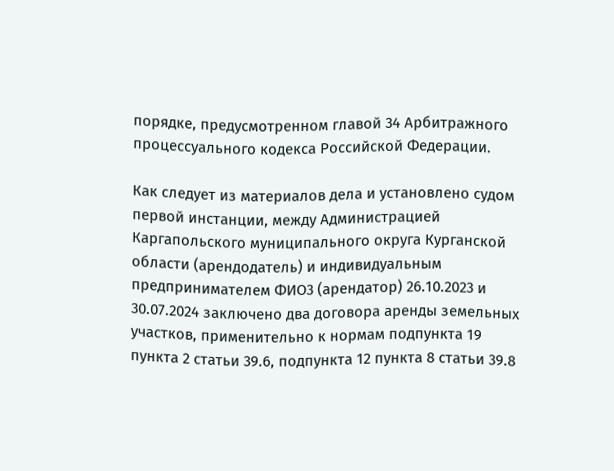порядке, предусмотренном главой 34 Арбитражного процессуального кодекса Российской Федерации.

Как следует из материалов дела и установлено судом первой инстанции, между Администрацией Каргапольского муниципального округа Курганской области (арендодатель) и индивидуальным предпринимателем ФИО3 (арендатор) 26.10.2023 и 30.07.2024 заключено два договора аренды земельных участков, применительно к нормам подпункта 19 пункта 2 статьи 39.6, подпункта 12 пункта 8 статьи 39.8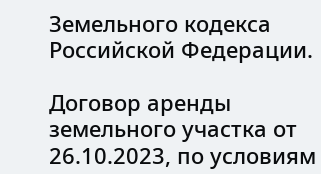Земельного кодекса Российской Федерации.

Договор аренды земельного участка от 26.10.2023, по условиям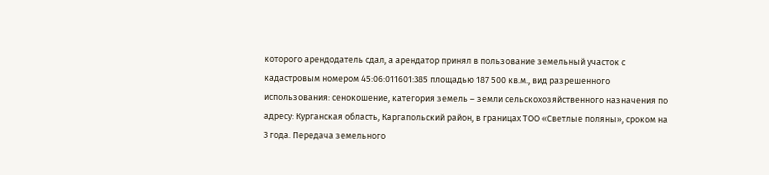которого арендодатель сдал, а арендатор принял в пользование земельный участок с кадастровым номером 45:06:011601:385 площадью 187 500 кв.м., вид разрешенного использования: сенокошение, категория земель – земли сельскохозяйственного назначения по адресу: Курганская область, Каргапольский район, в границах ТОО «Светлые поляны», сроком на 3 года. Передача земельного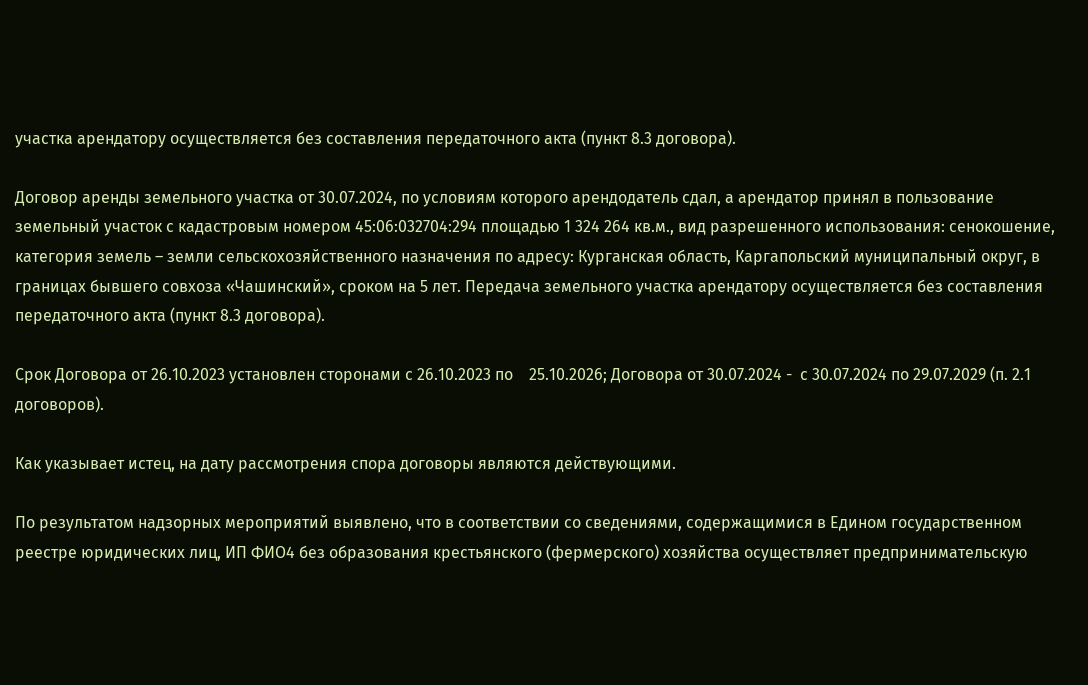участка арендатору осуществляется без составления передаточного акта (пункт 8.3 договора).

Договор аренды земельного участка от 30.07.2024, по условиям которого арендодатель сдал, а арендатор принял в пользование земельный участок с кадастровым номером 45:06:032704:294 площадью 1 324 264 кв.м., вид разрешенного использования: сенокошение, категория земель – земли сельскохозяйственного назначения по адресу: Курганская область, Каргапольский муниципальный округ, в границах бывшего совхоза «Чашинский», сроком на 5 лет. Передача земельного участка арендатору осуществляется без составления передаточного акта (пункт 8.3 договора).

Срок Договора от 26.10.2023 установлен сторонами с 26.10.2023 по    25.10.2026; Договора от 30.07.2024 -  с 30.07.2024 по 29.07.2029 (п. 2.1 договоров).

Как указывает истец, на дату рассмотрения спора договоры являются действующими.

По результатом надзорных мероприятий выявлено, что в соответствии со сведениями, содержащимися в Едином государственном реестре юридических лиц, ИП ФИО4 без образования крестьянского (фермерского) хозяйства осуществляет предпринимательскую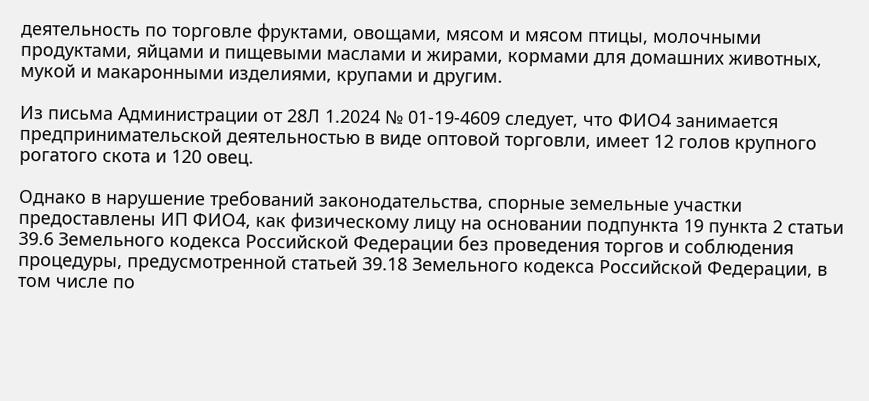деятельность по торговле фруктами, овощами, мясом и мясом птицы, молочными продуктами, яйцами и пищевыми маслами и жирами, кормами для домашних животных, мукой и макаронными изделиями, крупами и другим.

Из письма Администрации от 28Л 1.2024 № 01-19-4609 следует, что ФИО4 занимается предпринимательской деятельностью в виде оптовой торговли, имеет 12 голов крупного рогатого скота и 120 овец.

Однако в нарушение требований законодательства, спорные земельные участки предоставлены ИП ФИО4, как физическому лицу на основании подпункта 19 пункта 2 статьи 39.6 Земельного кодекса Российской Федерации без проведения торгов и соблюдения процедуры, предусмотренной статьей 39.18 Земельного кодекса Российской Федерации, в том числе по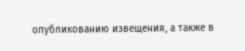опубликованию извещения, а также в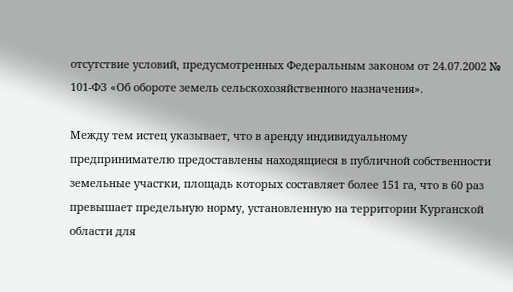отсутствие условий, предусмотренных Федеральным законом от 24.07.2002 № 101-ФЗ «Об обороте земель сельскохозяйственного назначения».

Между тем истец указывает, что в аренду индивидуальному предпринимателю предоставлены находящиеся в публичной собственности земельные участки, площадь которых составляет более 151 га, что в 60 раз превышает предельную норму, установленную на территории Курганской области для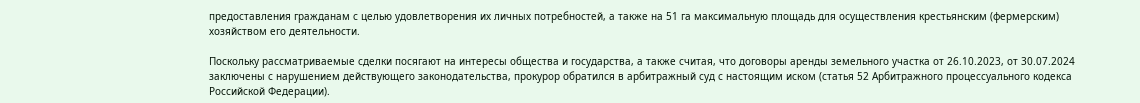предоставления гражданам с целью удовлетворения их личных потребностей, а также на 51 га максимальную площадь для осуществления крестьянским (фермерским) хозяйством его деятельности.

Поскольку рассматриваемые сделки посягают на интересы общества и государства, а также считая, что договоры аренды земельного участка от 26.10.2023, от 30.07.2024 заключены с нарушением действующего законодательства, прокурор обратился в арбитражный суд с настоящим иском (статья 52 Арбитражного процессуального кодекса Российской Федерации).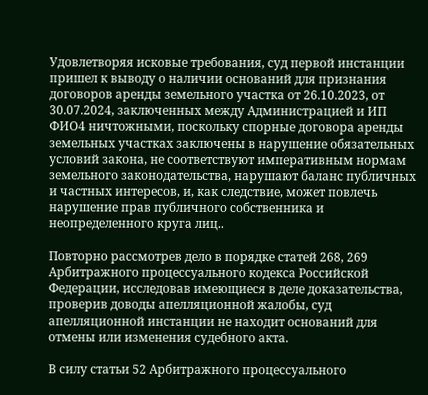Удовлетворяя исковые требования, суд первой инстанции пришел к выводу о наличии оснований для признания договоров аренды земельного участка от 26.10.2023, от 30.07.2024, заключенных между Администрацией и ИП ФИО4 ничтожными, поскольку спорные договора аренды земельных участках заключены в нарушение обязательных условий закона, не соответствуют императивным нормам земельного законодательства, нарушают баланс публичных и частных интересов, и, как следствие, может повлечь нарушение прав публичного собственника и неопределенного круга лиц..

Повторно рассмотрев дело в порядке статей 268, 269 Арбитражного процессуального кодекса Российской Федерации, исследовав имеющиеся в деле доказательства, проверив доводы апелляционной жалобы, суд апелляционной инстанции не находит оснований для отмены или изменения судебного акта.

В силу статьи 52 Арбитражного процессуального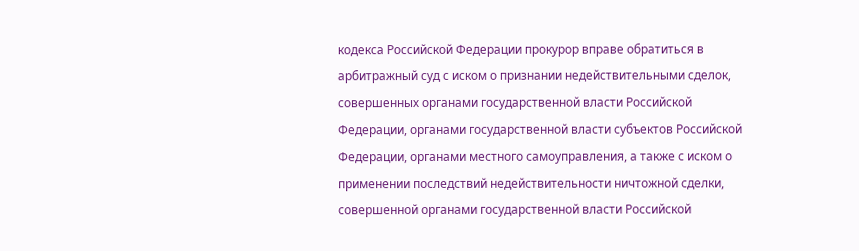кодекса Российской Федерации прокурор вправе обратиться в арбитражный суд с иском о признании недействительными сделок, совершенных органами государственной власти Российской Федерации, органами государственной власти субъектов Российской Федерации, органами местного самоуправления, а также с иском о применении последствий недействительности ничтожной сделки, совершенной органами государственной власти Российской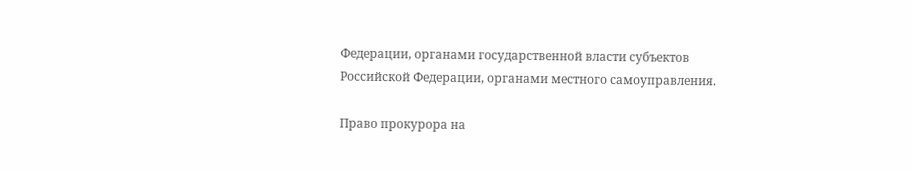Федерации, органами государственной власти субъектов Российской Федерации, органами местного самоуправления.

Право прокурора на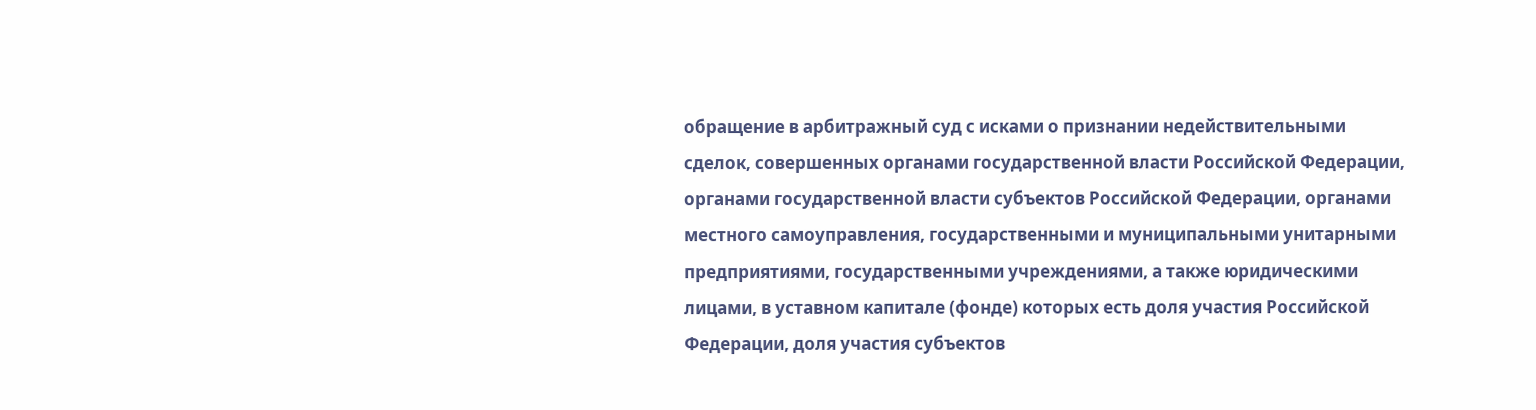обращение в арбитражный суд с исками о признании недействительными сделок, совершенных органами государственной власти Российской Федерации, органами государственной власти субъектов Российской Федерации, органами местного самоуправления, государственными и муниципальными унитарными предприятиями, государственными учреждениями, а также юридическими лицами, в уставном капитале (фонде) которых есть доля участия Российской Федерации, доля участия субъектов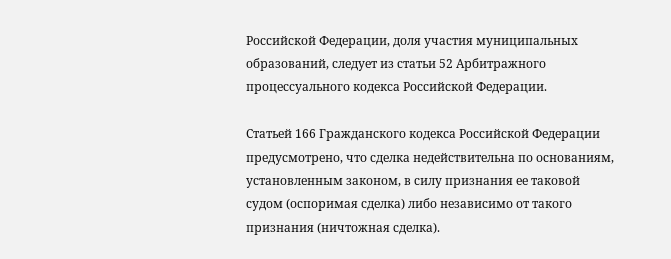Российской Федерации, доля участия муниципальных образований, следует из статьи 52 Арбитражного процессуального кодекса Российской Федерации.

Статьей 166 Гражданского кодекса Российской Федерации предусмотрено, что сделка недействительна по основаниям, установленным законом, в силу признания ее таковой судом (оспоримая сделка) либо независимо от такого признания (ничтожная сделка).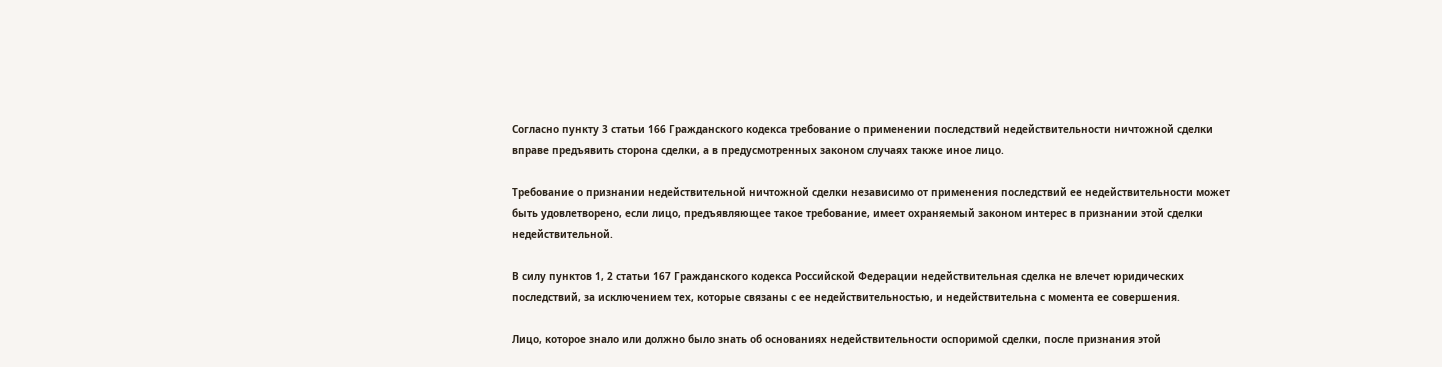Согласно пункту 3 статьи 166 Гражданского кодекса требование о применении последствий недействительности ничтожной сделки вправе предъявить сторона сделки, а в предусмотренных законом случаях также иное лицо.

Требование о признании недействительной ничтожной сделки независимо от применения последствий ее недействительности может быть удовлетворено, если лицо, предъявляющее такое требование, имеет охраняемый законом интерес в признании этой сделки недействительной.

В силу пунктов 1, 2 статьи 167 Гражданского кодекса Российской Федерации недействительная сделка не влечет юридических последствий, за исключением тех, которые связаны с ее недействительностью, и недействительна с момента ее совершения.

Лицо, которое знало или должно было знать об основаниях недействительности оспоримой сделки, после признания этой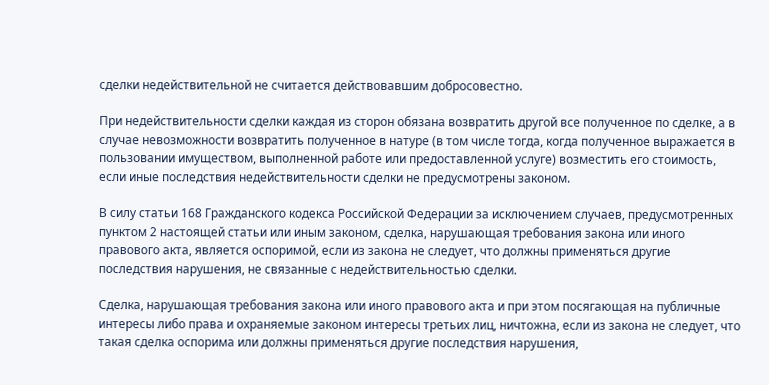сделки недействительной не считается действовавшим добросовестно.

При недействительности сделки каждая из сторон обязана возвратить другой все полученное по сделке, а в случае невозможности возвратить полученное в натуре (в том числе тогда, когда полученное выражается в пользовании имуществом, выполненной работе или предоставленной услуге) возместить его стоимость, если иные последствия недействительности сделки не предусмотрены законом.

В силу статьи 168 Гражданского кодекса Российской Федерации за исключением случаев, предусмотренных пунктом 2 настоящей статьи или иным законом, сделка, нарушающая требования закона или иного правового акта, является оспоримой, если из закона не следует, что должны применяться другие последствия нарушения, не связанные с недействительностью сделки.

Сделка, нарушающая требования закона или иного правового акта и при этом посягающая на публичные интересы либо права и охраняемые законом интересы третьих лиц, ничтожна, если из закона не следует, что такая сделка оспорима или должны применяться другие последствия нарушения,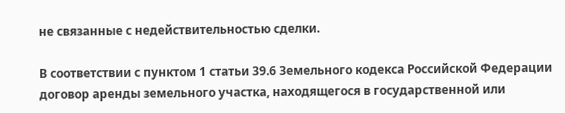не связанные с недействительностью сделки.

В соответствии с пунктом 1 статьи 39.6 Земельного кодекса Российской Федерации договор аренды земельного участка, находящегося в государственной или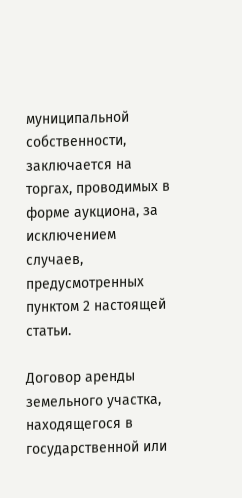муниципальной собственности, заключается на торгах, проводимых в форме аукциона, за исключением случаев, предусмотренных пунктом 2 настоящей статьи.

Договор аренды земельного участка, находящегося в государственной или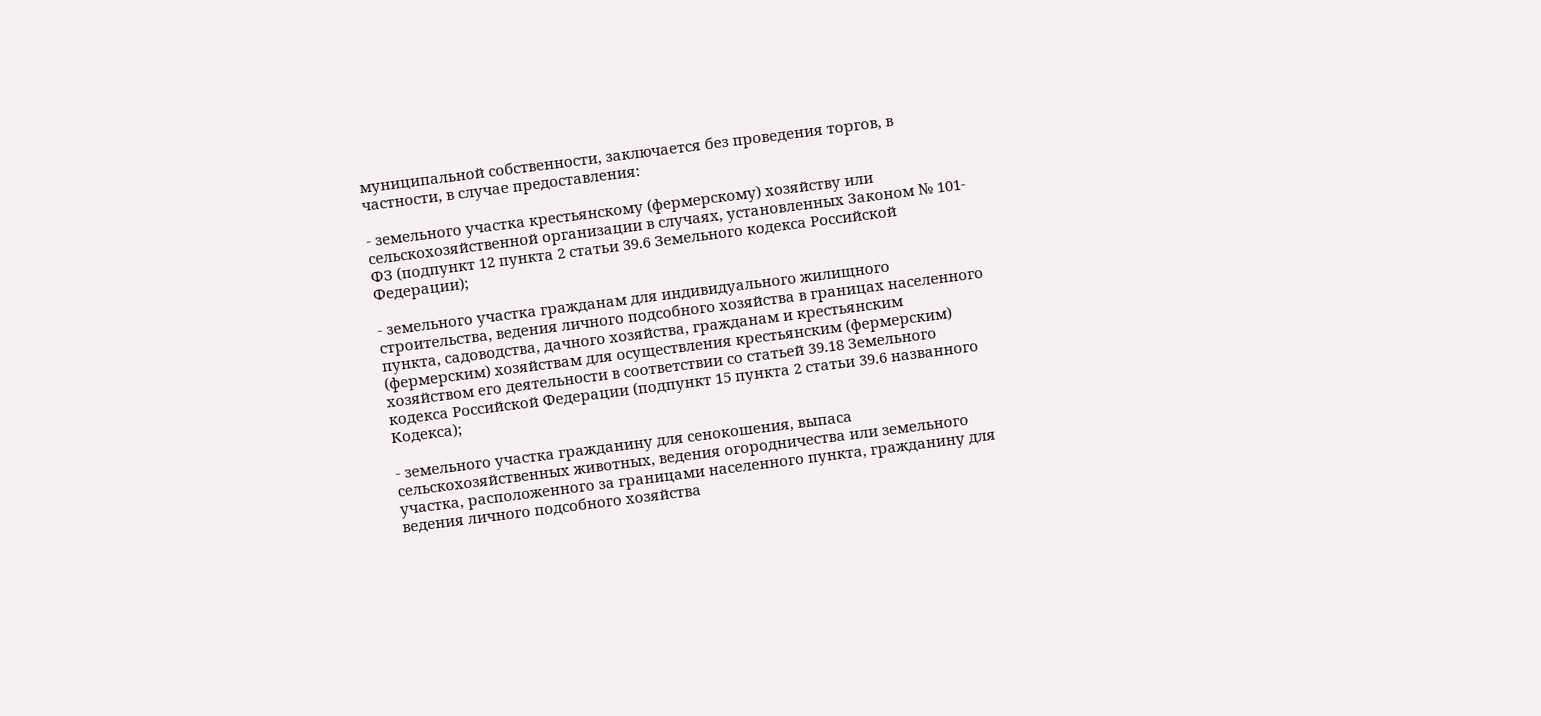муниципальной собственности, заключается без проведения торгов, в частности, в случае предоставления:

- земельного участка крестьянскому (фермерскому) хозяйству или сельскохозяйственной организации в случаях, установленных Законом № 101-ФЗ (подпункт 12 пункта 2 статьи 39.6 Земельного кодекса Российской Федерации);

- земельного участка гражданам для индивидуального жилищного строительства, ведения личного подсобного хозяйства в границах населенного пункта, садоводства, дачного хозяйства, гражданам и крестьянским (фермерским) хозяйствам для осуществления крестьянским (фермерским) хозяйством его деятельности в соответствии со статьей 39.18 Земельного кодекса Российской Федерации (подпункт 15 пункта 2 статьи 39.6 названного Кодекса);

- земельного участка гражданину для сенокошения, выпаса сельскохозяйственных животных, ведения огородничества или земельного участка, расположенного за границами населенного пункта, гражданину для ведения личного подсобного хозяйства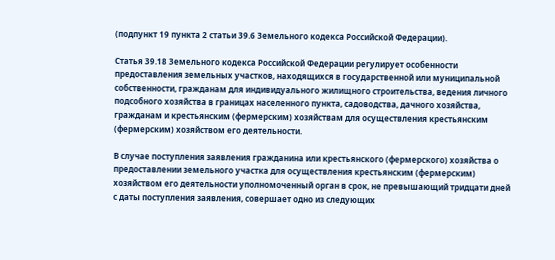(подпункт 19 пункта 2 статьи 39.6 Земельного кодекса Российской Федерации).

Статья 39.18 Земельного кодекса Российской Федерации регулирует особенности предоставления земельных участков, находящихся в государственной или муниципальной собственности, гражданам для индивидуального жилищного строительства, ведения личного подсобного хозяйства в границах населенного пункта, садоводства, дачного хозяйства, гражданам и крестьянским (фермерским) хозяйствам для осуществления крестьянским (фермерским) хозяйством его деятельности.

В случае поступления заявления гражданина или крестьянского (фермерского) хозяйства о предоставлении земельного участка для осуществления крестьянским (фермерским) хозяйством его деятельности уполномоченный орган в срок, не превышающий тридцати дней с даты поступления заявления, совершает одно из следующих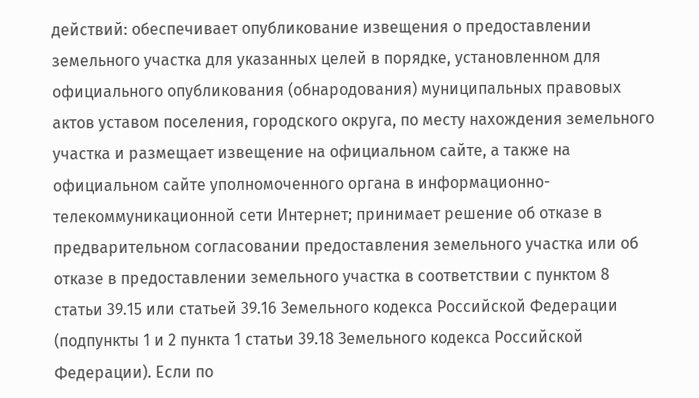действий: обеспечивает опубликование извещения о предоставлении земельного участка для указанных целей в порядке, установленном для официального опубликования (обнародования) муниципальных правовых актов уставом поселения, городского округа, по месту нахождения земельного участка и размещает извещение на официальном сайте, а также на официальном сайте уполномоченного органа в информационно-телекоммуникационной сети Интернет; принимает решение об отказе в предварительном согласовании предоставления земельного участка или об отказе в предоставлении земельного участка в соответствии с пунктом 8 статьи 39.15 или статьей 39.16 Земельного кодекса Российской Федерации (подпункты 1 и 2 пункта 1 статьи 39.18 Земельного кодекса Российской Федерации). Если по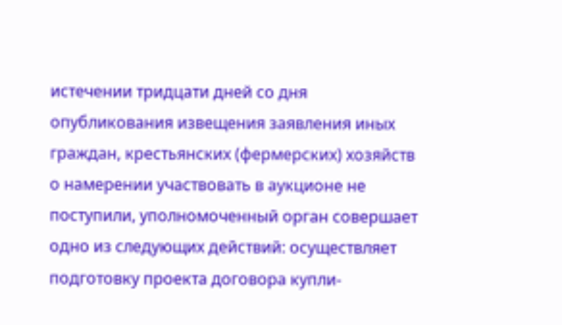истечении тридцати дней со дня опубликования извещения заявления иных граждан, крестьянских (фермерских) хозяйств о намерении участвовать в аукционе не поступили, уполномоченный орган совершает одно из следующих действий: осуществляет подготовку проекта договора купли-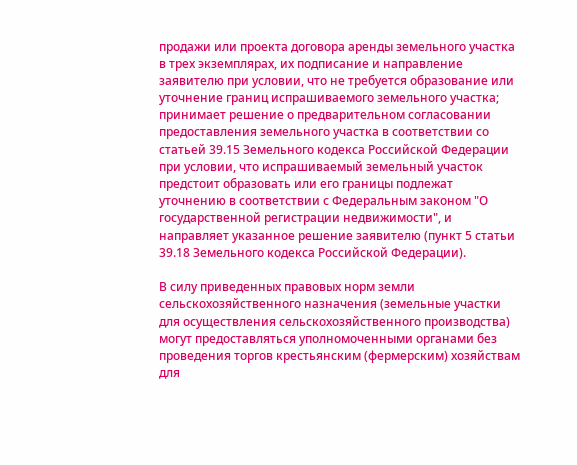продажи или проекта договора аренды земельного участка в трех экземплярах, их подписание и направление заявителю при условии, что не требуется образование или уточнение границ испрашиваемого земельного участка; принимает решение о предварительном согласовании предоставления земельного участка в соответствии со статьей 39.15 Земельного кодекса Российской Федерации при условии, что испрашиваемый земельный участок предстоит образовать или его границы подлежат уточнению в соответствии с Федеральным законом "О государственной регистрации недвижимости", и направляет указанное решение заявителю (пункт 5 статьи 39.18 Земельного кодекса Российской Федерации).

В силу приведенных правовых норм земли сельскохозяйственного назначения (земельные участки для осуществления сельскохозяйственного производства) могут предоставляться уполномоченными органами без проведения торгов крестьянским (фермерским) хозяйствам для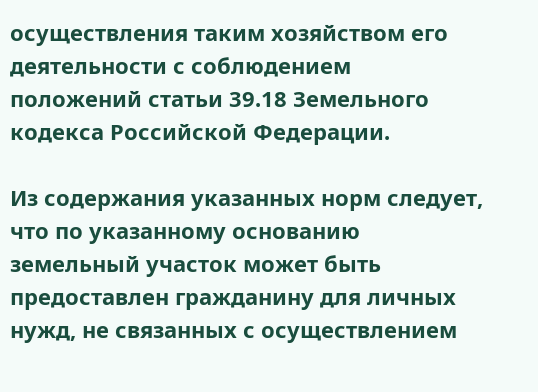осуществления таким хозяйством его деятельности с соблюдением положений статьи 39.18 Земельного кодекса Российской Федерации.

Из содержания указанных норм следует, что по указанному основанию земельный участок может быть предоставлен гражданину для личных нужд, не связанных с осуществлением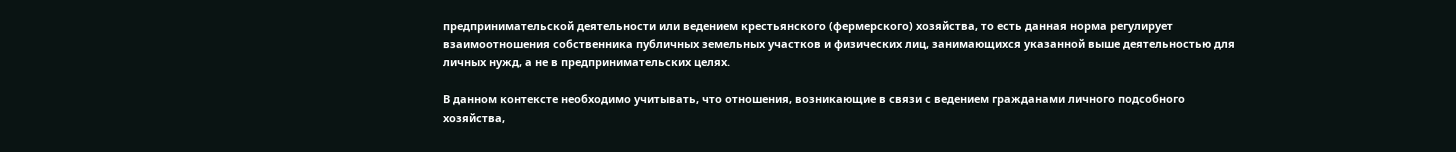предпринимательской деятельности или ведением крестьянского (фермерского) хозяйства, то есть данная норма регулирует взаимоотношения собственника публичных земельных участков и физических лиц, занимающихся указанной выше деятельностью для личных нужд, а не в предпринимательских целях.

В данном контексте необходимо учитывать, что отношения, возникающие в связи с ведением гражданами личного подсобного хозяйства,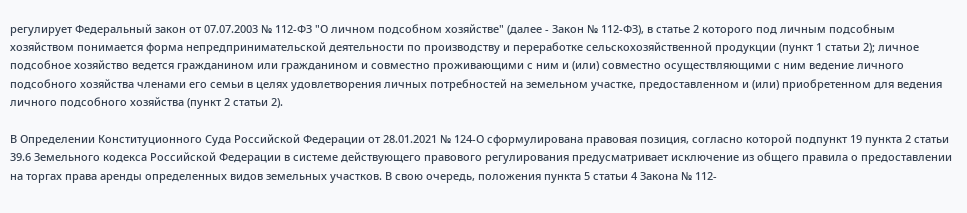регулирует Федеральный закон от 07.07.2003 № 112-ФЗ "О личном подсобном хозяйстве" (далее - Закон № 112-ФЗ), в статье 2 которого под личным подсобным хозяйством понимается форма непредпринимательской деятельности по производству и переработке сельскохозяйственной продукции (пункт 1 статьи 2); личное подсобное хозяйство ведется гражданином или гражданином и совместно проживающими с ним и (или) совместно осуществляющими с ним ведение личного подсобного хозяйства членами его семьи в целях удовлетворения личных потребностей на земельном участке, предоставленном и (или) приобретенном для ведения личного подсобного хозяйства (пункт 2 статьи 2).

В Определении Конституционного Суда Российской Федерации от 28.01.2021 № 124-О сформулирована правовая позиция, согласно которой подпункт 19 пункта 2 статьи 39.6 Земельного кодекса Российской Федерации в системе действующего правового регулирования предусматривает исключение из общего правила о предоставлении на торгах права аренды определенных видов земельных участков. В свою очередь, положения пункта 5 статьи 4 Закона № 112-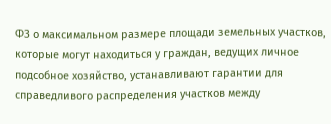ФЗ о максимальном размере площади земельных участков, которые могут находиться у граждан, ведущих личное подсобное хозяйство, устанавливают гарантии для справедливого распределения участков между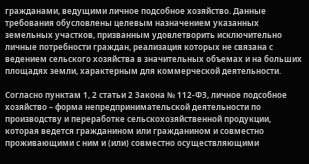гражданами, ведущими личное подсобное хозяйство. Данные требования обусловлены целевым назначением указанных земельных участков, призванным удовлетворить исключительно личные потребности граждан, реализация которых не связана с ведением сельского хозяйства в значительных объемах и на больших площадях земли, характерным для коммерческой деятельности.

Согласно пунктам 1, 2 статьи 2 Закона № 112-ФЗ, личное подсобное хозяйство – форма непредпринимательской деятельности по производству и переработке сельскохозяйственной продукции, которая ведется гражданином или гражданином и совместно проживающими с ним и (или) совместно осуществляющими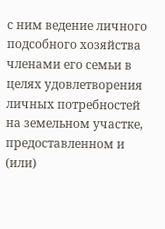с ним ведение личного подсобного хозяйства членами его семьи в целях удовлетворения личных потребностей на земельном участке, предоставленном и (или)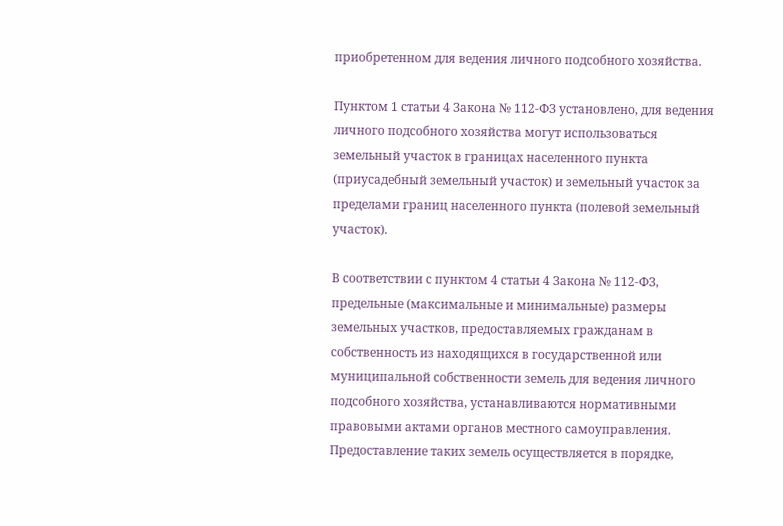приобретенном для ведения личного подсобного хозяйства.

Пунктом 1 статьи 4 Закона № 112-ФЗ установлено, для ведения личного подсобного хозяйства могут использоваться земельный участок в границах населенного пункта (приусадебный земельный участок) и земельный участок за пределами границ населенного пункта (полевой земельный участок).

В соответствии с пунктом 4 статьи 4 Закона № 112-ФЗ, предельные (максимальные и минимальные) размеры земельных участков, предоставляемых гражданам в собственность из находящихся в государственной или муниципальной собственности земель для ведения личного подсобного хозяйства, устанавливаются нормативными правовыми актами органов местного самоуправления. Предоставление таких земель осуществляется в порядке,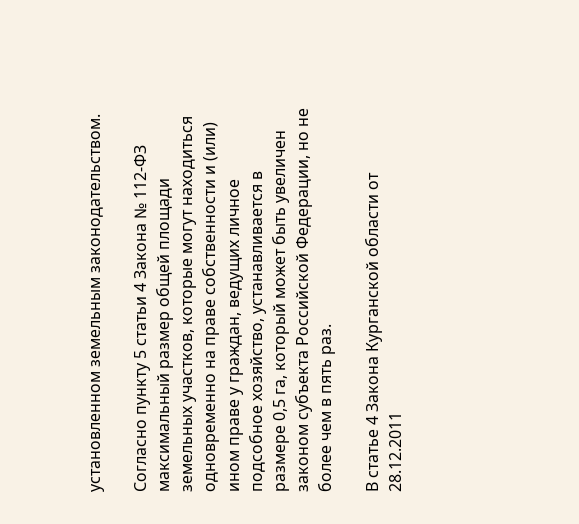установленном земельным законодательством.

Согласно пункту 5 статьи 4 Закона № 112-ФЗ максимальный размер общей площади земельных участков, которые могут находиться одновременно на праве собственности и (или) ином праве у граждан, ведущих личное подсобное хозяйство, устанавливается в размере 0,5 га, который может быть увеличен законом субъекта Российской Федерации, но не более чем в пять раз.

В статье 4 Закона Курганской области от 28.12.2011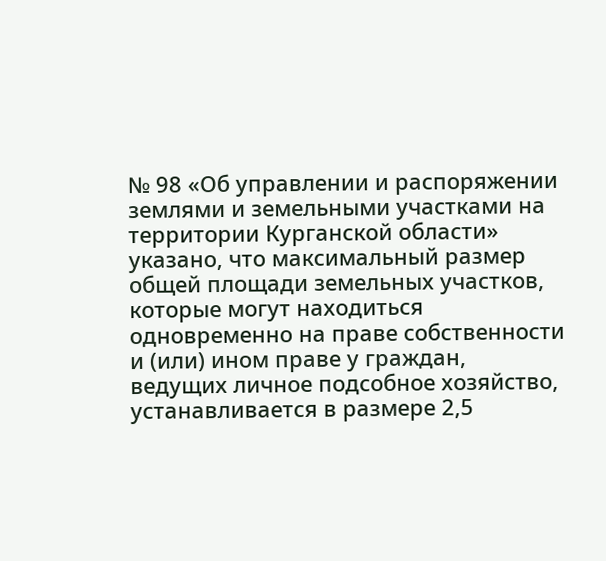№ 98 «Об управлении и распоряжении землями и земельными участками на территории Курганской области» указано, что максимальный размер общей площади земельных участков, которые могут находиться одновременно на праве собственности и (или) ином праве у граждан, ведущих личное подсобное хозяйство, устанавливается в размере 2,5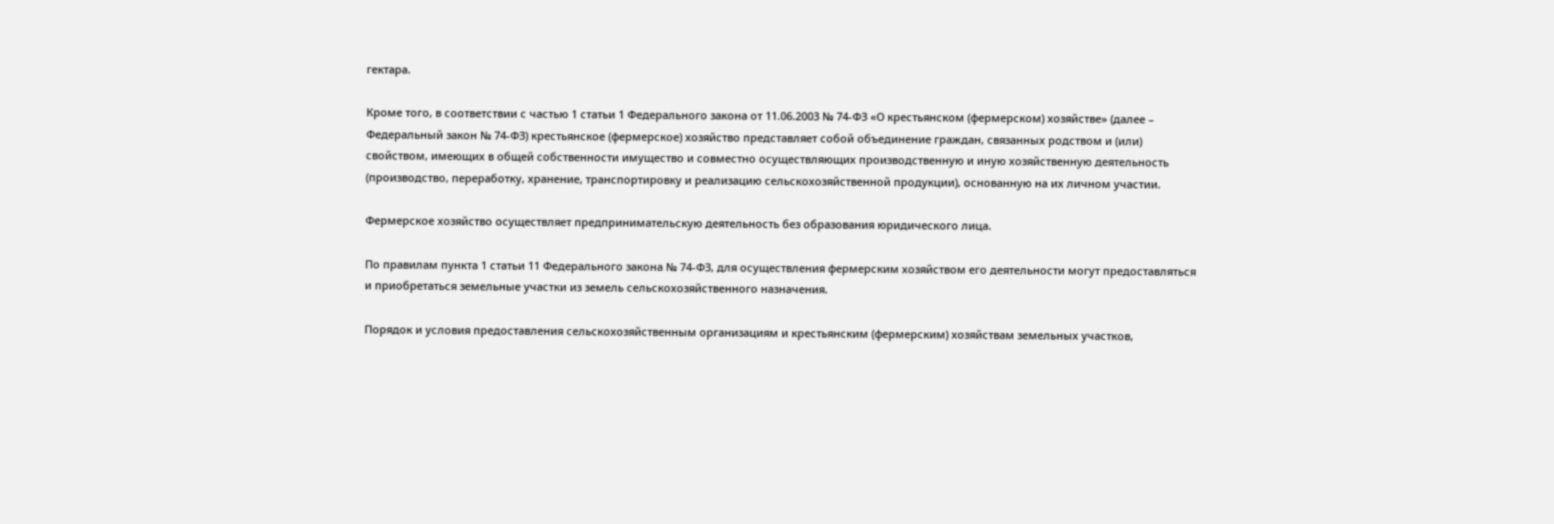гектара.

Кроме того, в соответствии с частью 1 статьи 1 Федерального закона от 11.06.2003 № 74-ФЗ «О крестьянском (фермерском) хозяйстве» (далее – Федеральный закон № 74-ФЗ) крестьянское (фермерское) хозяйство представляет собой объединение граждан, связанных родством и (или) свойством, имеющих в общей собственности имущество и совместно осуществляющих производственную и иную хозяйственную деятельность (производство, переработку, хранение, транспортировку и реализацию сельскохозяйственной продукции), основанную на их личном участии.

Фермерское хозяйство осуществляет предпринимательскую деятельность без образования юридического лица.

По правилам пункта 1 статьи 11 Федерального закона № 74-ФЗ, для осуществления фермерским хозяйством его деятельности могут предоставляться и приобретаться земельные участки из земель сельскохозяйственного назначения.

Порядок и условия предоставления сельскохозяйственным организациям и крестьянским (фермерским) хозяйствам земельных участков,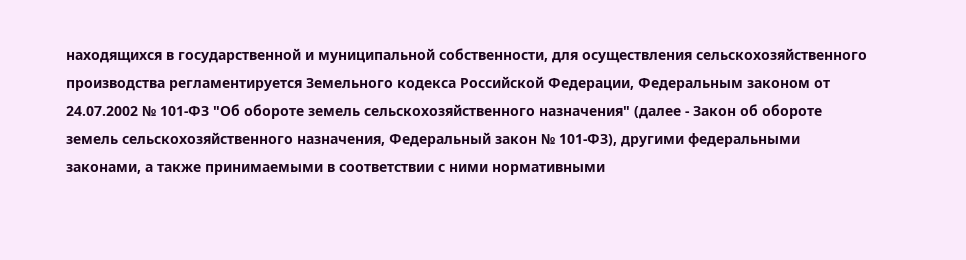находящихся в государственной и муниципальной собственности, для осуществления сельскохозяйственного производства регламентируется Земельного кодекса Российской Федерации, Федеральным законом от 24.07.2002 № 101-ФЗ "Об обороте земель сельскохозяйственного назначения" (далее - Закон об обороте земель сельскохозяйственного назначения, Федеральный закон № 101-ФЗ), другими федеральными законами, а также принимаемыми в соответствии с ними нормативными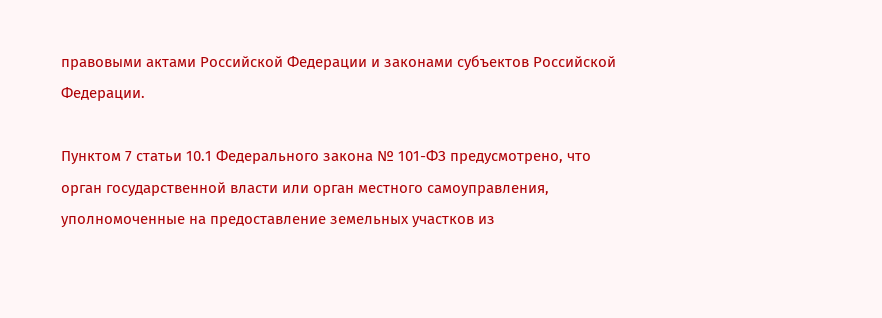правовыми актами Российской Федерации и законами субъектов Российской Федерации.

Пунктом 7 статьи 10.1 Федерального закона № 101-ФЗ предусмотрено, что орган государственной власти или орган местного самоуправления, уполномоченные на предоставление земельных участков из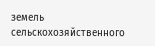земель сельскохозяйственного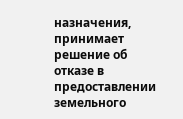назначения, принимает решение об отказе в предоставлении земельного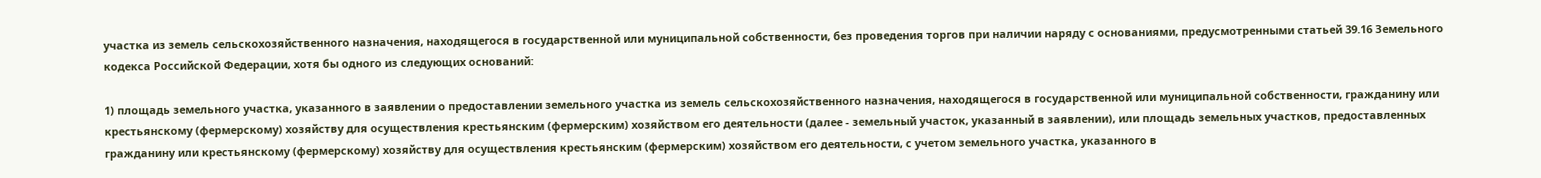участка из земель сельскохозяйственного назначения, находящегося в государственной или муниципальной собственности, без проведения торгов при наличии наряду с основаниями, предусмотренными статьей 39.16 Земельного кодекса Российской Федерации, хотя бы одного из следующих оснований:

1) площадь земельного участка, указанного в заявлении о предоставлении земельного участка из земель сельскохозяйственного назначения, находящегося в государственной или муниципальной собственности, гражданину или крестьянскому (фермерскому) хозяйству для осуществления крестьянским (фермерским) хозяйством его деятельности (далее - земельный участок, указанный в заявлении), или площадь земельных участков, предоставленных гражданину или крестьянскому (фермерскому) хозяйству для осуществления крестьянским (фермерским) хозяйством его деятельности, с учетом земельного участка, указанного в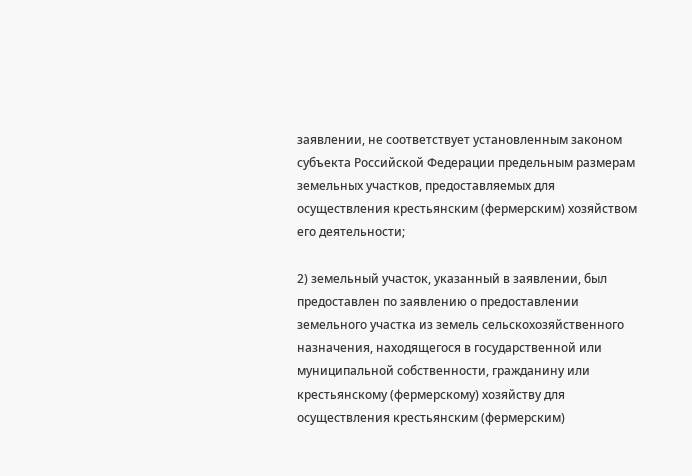заявлении, не соответствует установленным законом субъекта Российской Федерации предельным размерам земельных участков, предоставляемых для осуществления крестьянским (фермерским) хозяйством его деятельности;

2) земельный участок, указанный в заявлении, был предоставлен по заявлению о предоставлении земельного участка из земель сельскохозяйственного назначения, находящегося в государственной или муниципальной собственности, гражданину или крестьянскому (фермерскому) хозяйству для осуществления крестьянским (фермерским)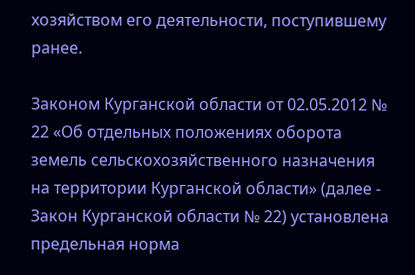хозяйством его деятельности, поступившему ранее.

Законом Курганской области от 02.05.2012 № 22 «Об отдельных положениях оборота земель сельскохозяйственного назначения на территории Курганской области» (далее - Закон Курганской области № 22) установлена предельная норма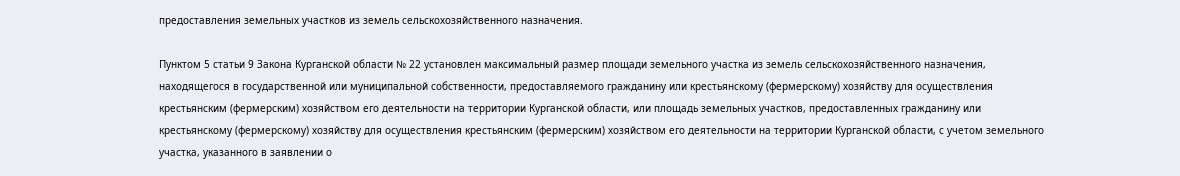предоставления земельных участков из земель сельскохозяйственного назначения.

Пунктом 5 статьи 9 Закона Курганской области № 22 установлен максимальный размер площади земельного участка из земель сельскохозяйственного назначения, находящегося в государственной или муниципальной собственности, предоставляемого гражданину или крестьянскому (фермерскому) хозяйству для осуществления крестьянским (фермерским) хозяйством его деятельности на территории Курганской области, или площадь земельных участков, предоставленных гражданину или крестьянскому (фермерскому) хозяйству для осуществления крестьянским (фермерским) хозяйством его деятельности на территории Курганской области, с учетом земельного участка, указанного в заявлении о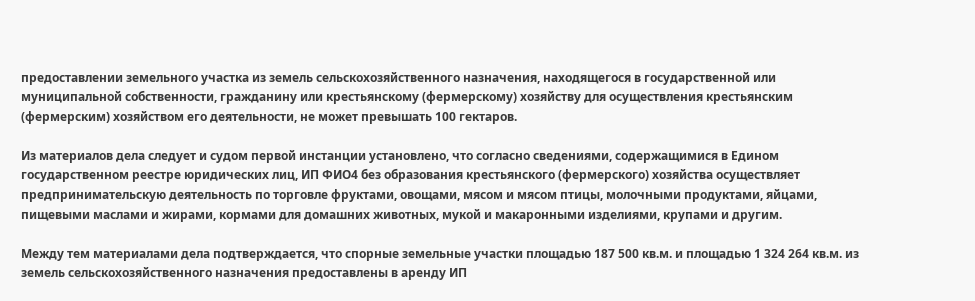предоставлении земельного участка из земель сельскохозяйственного назначения, находящегося в государственной или муниципальной собственности, гражданину или крестьянскому (фермерскому) хозяйству для осуществления крестьянским (фермерским) хозяйством его деятельности, не может превышать 100 гектаров.

Из материалов дела следует и судом первой инстанции установлено, что согласно сведениями, содержащимися в Едином государственном реестре юридических лиц, ИП ФИО4 без образования крестьянского (фермерского) хозяйства осуществляет предпринимательскую деятельность по торговле фруктами, овощами, мясом и мясом птицы, молочными продуктами, яйцами, пищевыми маслами и жирами, кормами для домашних животных, мукой и макаронными изделиями, крупами и другим.

Между тем материалами дела подтверждается, что спорные земельные участки площадью 187 500 кв.м. и площадью 1 324 264 кв.м. из земель сельскохозяйственного назначения предоставлены в аренду ИП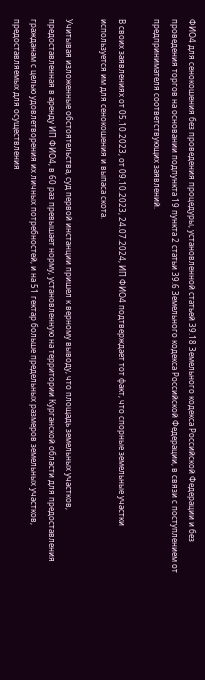ФИО4 для сенокошения без проведения процедуры, установленной статьей 39.18 Земельного кодекса Российской Федерации и без проведения торгов на основании подпункта 19 пункта 2 статьи 39.6 Земельного кодекса Российской Федерации, в связи с поступлением от предпринимателя соответствующих заявлений.

В своих заявлениях от 05.10.2023, от 09.10.2023, 24.07.2024, ИП ФИО4 подтверждает тот факт, что спорные земельные участки используется им для сенокошения и выпаса скота.

Учитывая изложенные обстоятельства, суд первой инстанции пришел к верному выводу, что площадь земельных участков, предоставленная в аренду ИП ФИО4, в 60 раз превышает норму, установленную на территории Курганской области для предоставления гражданам с целью удовлетворения их личных потребностей, и на 51 гектар больше предельных размеров земельных участков, предоставляемых для осуществления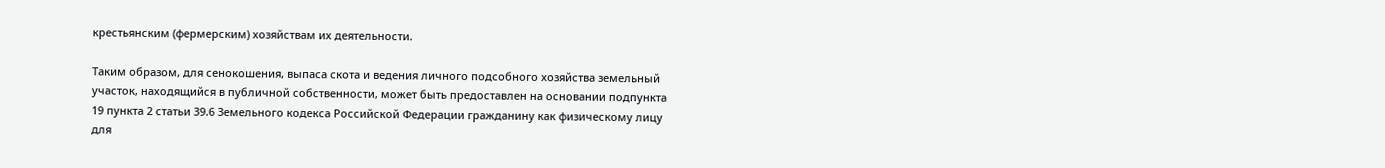крестьянским (фермерским) хозяйствам их деятельности.

Таким образом, для сенокошения, выпаса скота и ведения личного подсобного хозяйства земельный участок, находящийся в публичной собственности, может быть предоставлен на основании подпункта 19 пункта 2 статьи 39.6 Земельного кодекса Российской Федерации гражданину как физическому лицу для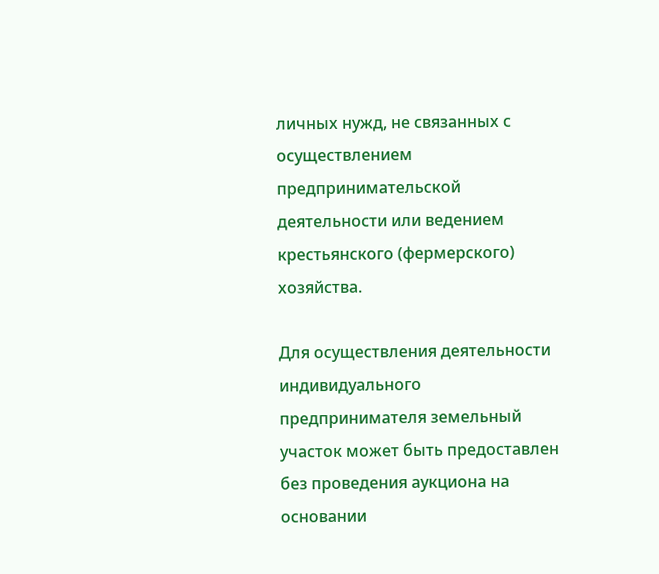личных нужд, не связанных с осуществлением предпринимательской деятельности или ведением крестьянского (фермерского) хозяйства.

Для осуществления деятельности индивидуального предпринимателя земельный участок может быть предоставлен без проведения аукциона на основании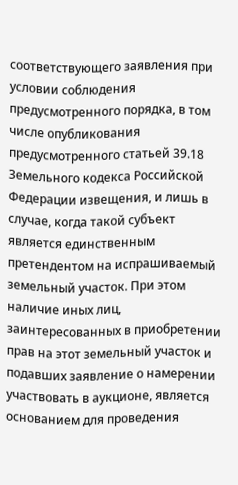соответствующего заявления при условии соблюдения предусмотренного порядка, в том числе опубликования предусмотренного статьей 39.18 Земельного кодекса Российской Федерации извещения, и лишь в случае, когда такой субъект является единственным претендентом на испрашиваемый земельный участок. При этом наличие иных лиц, заинтересованных в приобретении прав на этот земельный участок и подавших заявление о намерении участвовать в аукционе, является основанием для проведения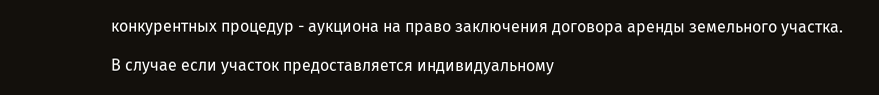конкурентных процедур - аукциона на право заключения договора аренды земельного участка.

В случае если участок предоставляется индивидуальному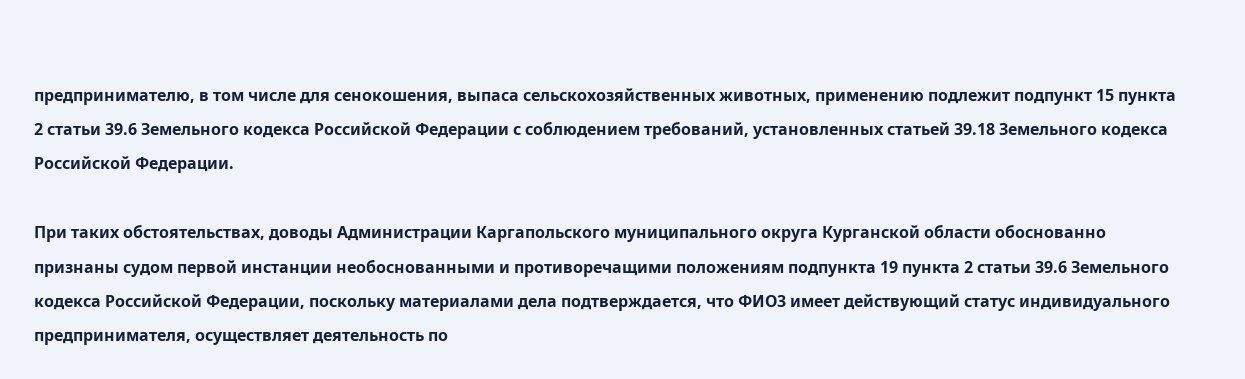предпринимателю, в том числе для сенокошения, выпаса сельскохозяйственных животных, применению подлежит подпункт 15 пункта 2 статьи 39.6 Земельного кодекса Российской Федерации с соблюдением требований, установленных статьей 39.18 Земельного кодекса Российской Федерации.

При таких обстоятельствах, доводы Администрации Каргапольского муниципального округа Курганской области обоснованно признаны судом первой инстанции необоснованными и противоречащими положениям подпункта 19 пункта 2 статьи 39.6 Земельного кодекса Российской Федерации, поскольку материалами дела подтверждается, что ФИО3 имеет действующий статус индивидуального предпринимателя, осуществляет деятельность по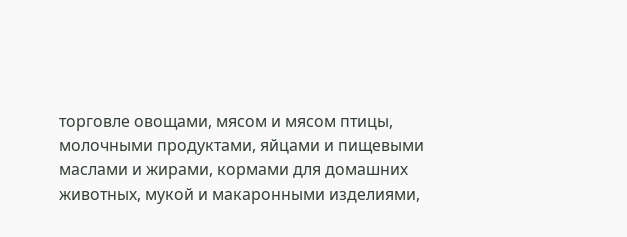торговле овощами, мясом и мясом птицы, молочными продуктами, яйцами и пищевыми маслами и жирами, кормами для домашних животных, мукой и макаронными изделиями,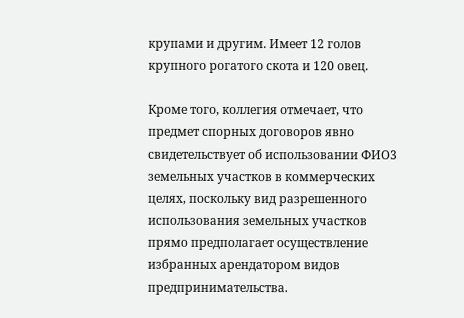крупами и другим. Имеет 12 голов крупного рогатого скота и 120 овец.

Кроме того, коллегия отмечает, что предмет спорных договоров явно свидетельствует об использовании ФИО3 земельных участков в коммерческих целях, поскольку вид разрешенного использования земельных участков прямо предполагает осуществление избранных арендатором видов предпринимательства.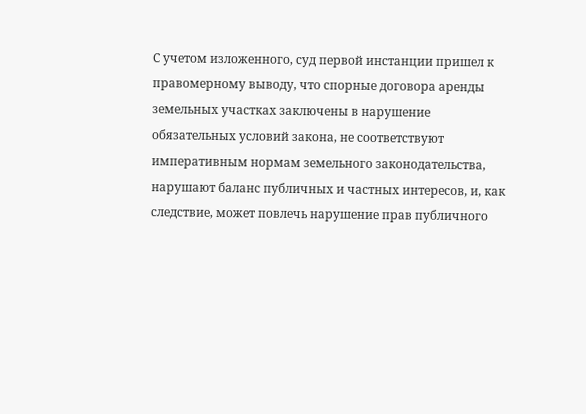С учетом изложенного, суд первой инстанции пришел к правомерному выводу, что спорные договора аренды земельных участках заключены в нарушение обязательных условий закона, не соответствуют императивным нормам земельного законодательства, нарушают баланс публичных и частных интересов, и, как следствие, может повлечь нарушение прав публичного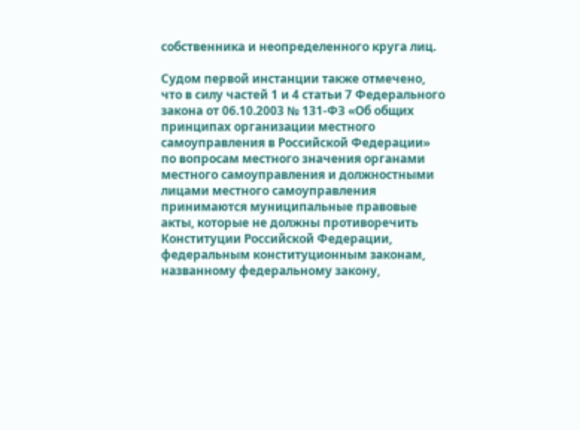собственника и неопределенного круга лиц.

Судом первой инстанции также отмечено, что в силу частей 1 и 4 статьи 7 Федерального закона от 06.10.2003 № 131-ФЗ «Об общих принципах организации местного самоуправления в Российской Федерации» по вопросам местного значения органами местного самоуправления и должностными лицами местного самоуправления принимаются муниципальные правовые акты, которые не должны противоречить Конституции Российской Федерации, федеральным конституционным законам, названному федеральному закону,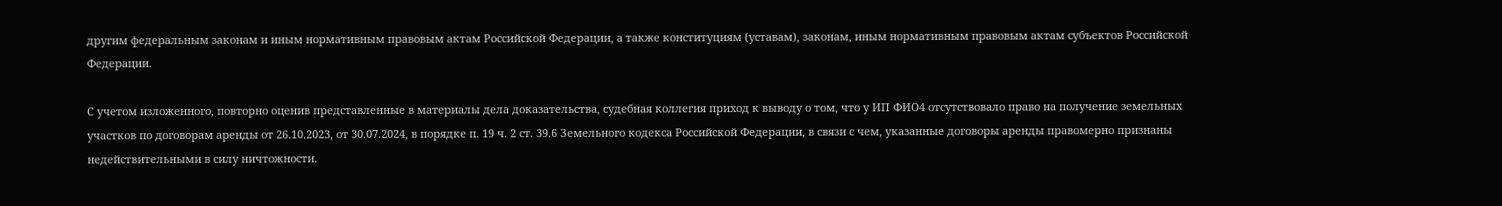другим федеральным законам и иным нормативным правовым актам Российской Федерации, а также конституциям (уставам), законам, иным нормативным правовым актам субъектов Российской Федерации.

С учетом изложенного, повторно оценив представленные в материалы дела доказательства, судебная коллегия приход к выводу о том, что у ИП ФИО4 отсутствовало право на получение земельных участков по договорам аренды от 26.10.2023, от 30.07.2024, в порядке п. 19 ч. 2 ст. 39.6 Земельного кодекса Российской Федерации, в связи с чем, указанные договоры аренды правомерно признаны недействительными в силу ничтожности.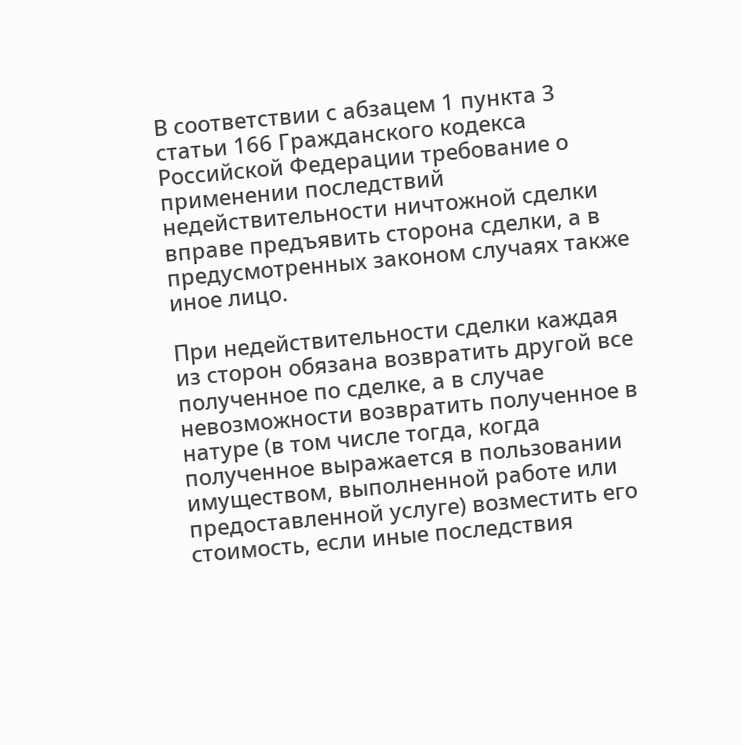В соответствии с абзацем 1 пункта 3 статьи 166 Гражданского кодекса Российской Федерации требование о применении последствий недействительности ничтожной сделки вправе предъявить сторона сделки, а в предусмотренных законом случаях также иное лицо.

При недействительности сделки каждая из сторон обязана возвратить другой все полученное по сделке, а в случае невозможности возвратить полученное в натуре (в том числе тогда, когда полученное выражается в пользовании имуществом, выполненной работе или предоставленной услуге) возместить его стоимость, если иные последствия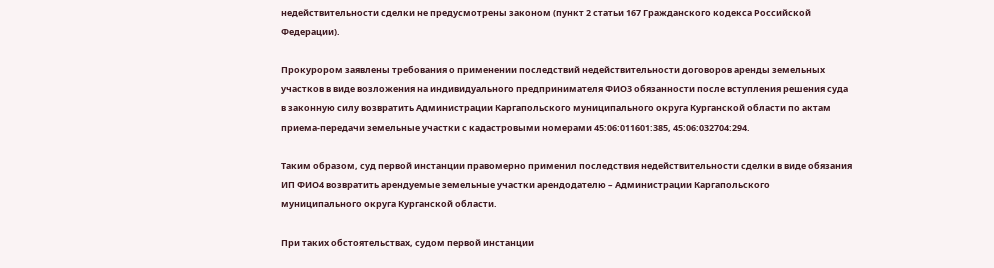недействительности сделки не предусмотрены законом (пункт 2 статьи 167 Гражданского кодекса Российской Федерации).

Прокурором заявлены требования о применении последствий недействительности договоров аренды земельных участков в виде возложения на индивидуального предпринимателя ФИО3 обязанности после вступления решения суда в законную силу возвратить Администрации Каргапольского муниципального округа Курганской области по актам приема-передачи земельные участки с кадастровыми номерами 45:06:011601:385, 45:06:032704:294.

Таким образом, суд первой инстанции правомерно применил последствия недействительности сделки в виде обязания ИП ФИО4 возвратить арендуемые земельные участки арендодателю – Администрации Каргапольского муниципального округа Курганской области.

При таких обстоятельствах, судом первой инстанции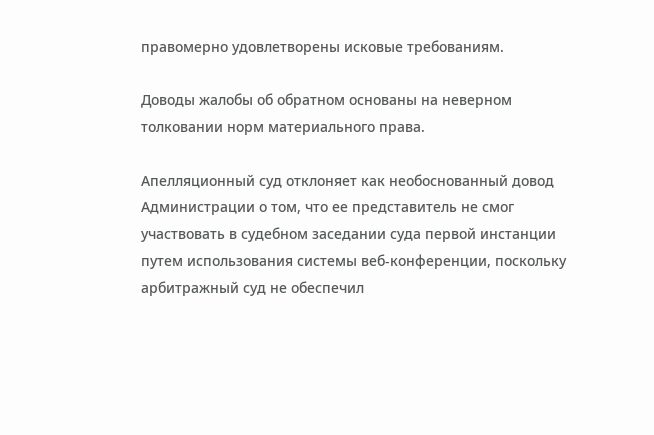правомерно удовлетворены исковые требованиям.

Доводы жалобы об обратном основаны на неверном толковании норм материального права.

Апелляционный суд отклоняет как необоснованный довод Администрации о том, что ее представитель не смог участвовать в судебном заседании суда первой инстанции путем использования системы веб-конференции, поскольку арбитражный суд не обеспечил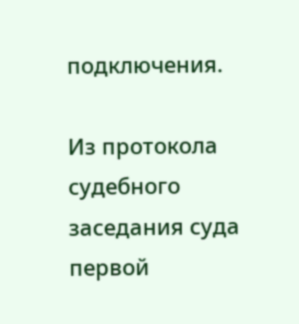подключения.

Из протокола судебного заседания суда первой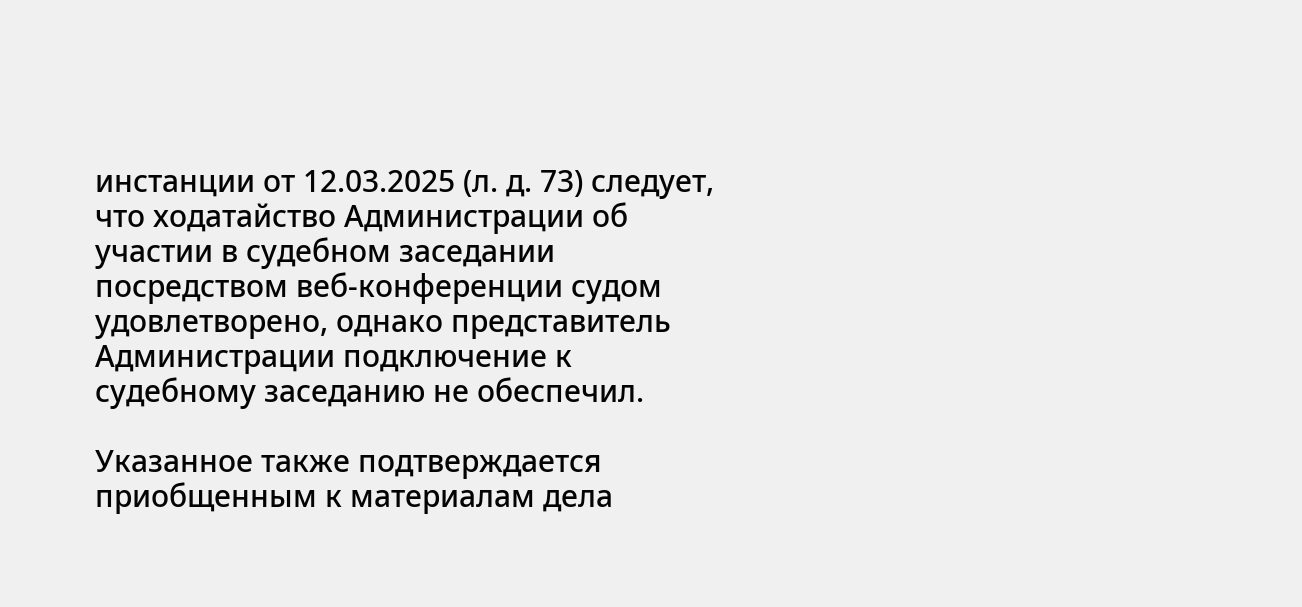инстанции от 12.03.2025 (л. д. 73) следует, что ходатайство Администрации об участии в судебном заседании посредством веб-конференции судом удовлетворено, однако представитель Администрации подключение к судебному заседанию не обеспечил.

Указанное также подтверждается приобщенным к материалам дела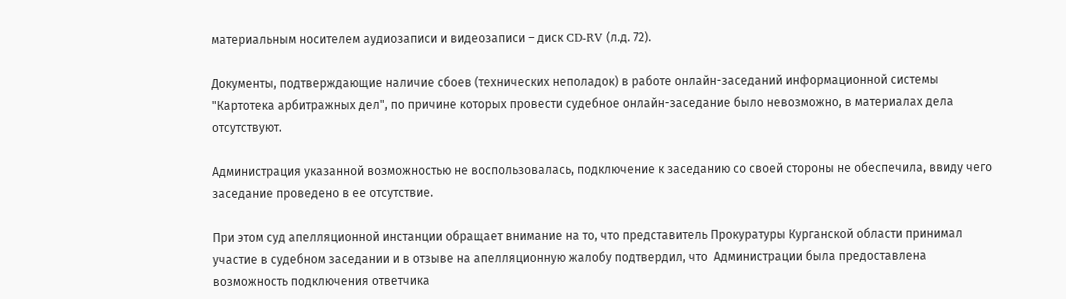материальным носителем аудиозаписи и видеозаписи – диск CD-RV (л.д. 72).

Документы, подтверждающие наличие сбоев (технических неполадок) в работе онлайн-заседаний информационной системы "Картотека арбитражных дел", по причине которых провести судебное онлайн-заседание было невозможно, в материалах дела отсутствуют.

Администрация указанной возможностью не воспользовалась, подключение к заседанию со своей стороны не обеспечила, ввиду чего заседание проведено в ее отсутствие.

При этом суд апелляционной инстанции обращает внимание на то, что представитель Прокуратуры Курганской области принимал участие в судебном заседании и в отзыве на апелляционную жалобу подтвердил, что  Администрации была предоставлена возможность подключения ответчика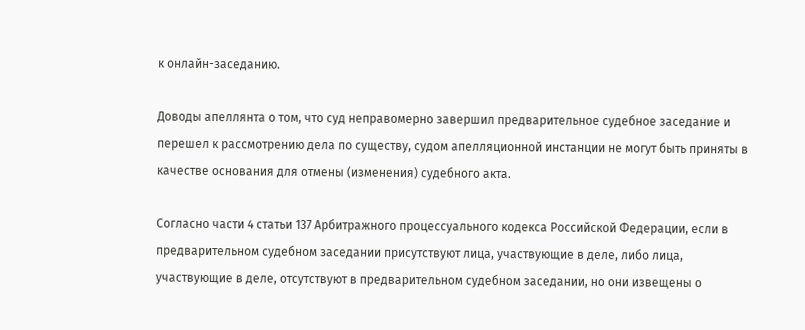к онлайн-заседанию.

Доводы апеллянта о том, что суд неправомерно завершил предварительное судебное заседание и перешел к рассмотрению дела по существу, судом апелляционной инстанции не могут быть приняты в качестве основания для отмены (изменения) судебного акта.

Согласно части 4 статьи 137 Арбитражного процессуального кодекса Российской Федерации, если в предварительном судебном заседании присутствуют лица, участвующие в деле, либо лица, участвующие в деле, отсутствуют в предварительном судебном заседании, но они извещены о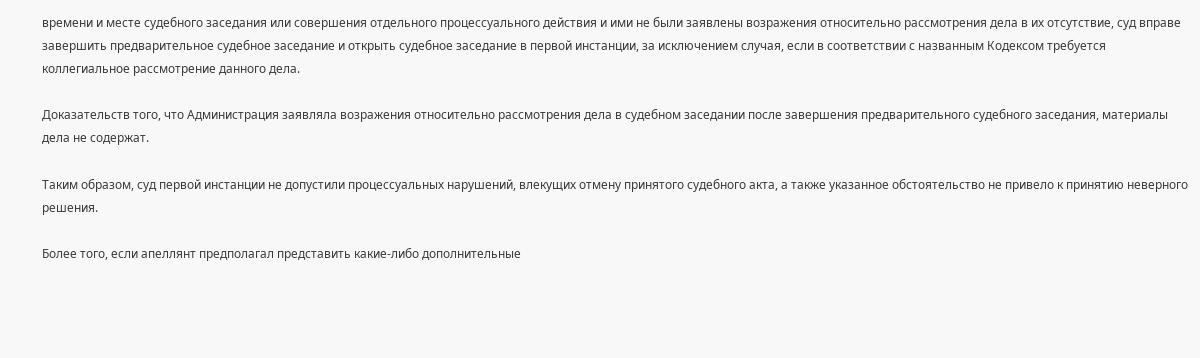времени и месте судебного заседания или совершения отдельного процессуального действия и ими не были заявлены возражения относительно рассмотрения дела в их отсутствие, суд вправе завершить предварительное судебное заседание и открыть судебное заседание в первой инстанции, за исключением случая, если в соответствии с названным Кодексом требуется коллегиальное рассмотрение данного дела.

Доказательств того, что Администрация заявляла возражения относительно рассмотрения дела в судебном заседании после завершения предварительного судебного заседания, материалы дела не содержат.

Таким образом, суд первой инстанции не допустили процессуальных нарушений, влекущих отмену принятого судебного акта, а также указанное обстоятельство не привело к принятию неверного решения.

Более того, если апеллянт предполагал представить какие-либо дополнительные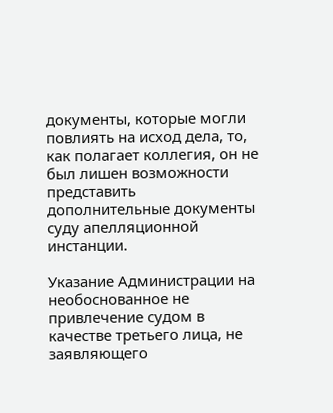документы, которые могли повлиять на исход дела, то, как полагает коллегия, он не был лишен возможности представить дополнительные документы суду апелляционной инстанции.

Указание Администрации на необоснованное не привлечение судом в качестве третьего лица, не заявляющего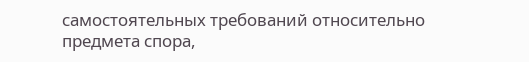самостоятельных требований относительно предмета спора,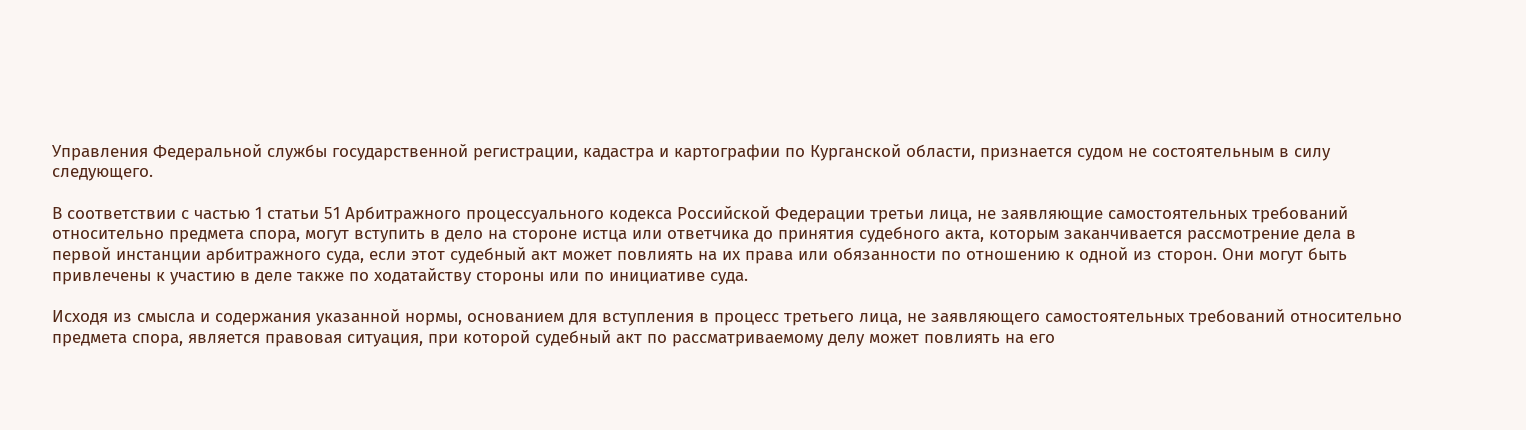Управления Федеральной службы государственной регистрации, кадастра и картографии по Курганской области, признается судом не состоятельным в силу следующего.

В соответствии с частью 1 статьи 51 Арбитражного процессуального кодекса Российской Федерации третьи лица, не заявляющие самостоятельных требований относительно предмета спора, могут вступить в дело на стороне истца или ответчика до принятия судебного акта, которым заканчивается рассмотрение дела в первой инстанции арбитражного суда, если этот судебный акт может повлиять на их права или обязанности по отношению к одной из сторон. Они могут быть привлечены к участию в деле также по ходатайству стороны или по инициативе суда.

Исходя из смысла и содержания указанной нормы, основанием для вступления в процесс третьего лица, не заявляющего самостоятельных требований относительно предмета спора, является правовая ситуация, при которой судебный акт по рассматриваемому делу может повлиять на его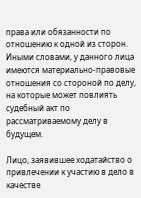права или обязанности по отношению к одной из сторон. Иными словами, у данного лица имеются материально-правовые отношения со стороной по делу, на которые может повлиять судебный акт по рассматриваемому делу в будущем.

Лицо, заявившее ходатайство о привлечении к участию в дело в качестве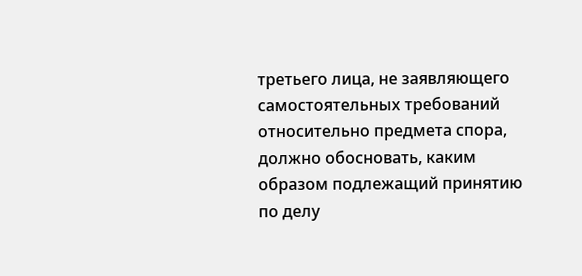третьего лица, не заявляющего самостоятельных требований относительно предмета спора, должно обосновать, каким образом подлежащий принятию по делу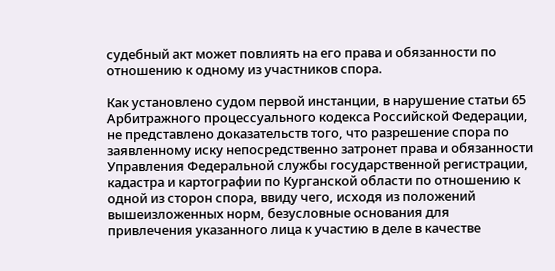судебный акт может повлиять на его права и обязанности по отношению к одному из участников спора.

Как установлено судом первой инстанции, в нарушение статьи 65 Арбитражного процессуального кодекса Российской Федерации, не представлено доказательств того, что разрешение спора по заявленному иску непосредственно затронет права и обязанности Управления Федеральной службы государственной регистрации, кадастра и картографии по Курганской области по отношению к одной из сторон спора, ввиду чего, исходя из положений вышеизложенных норм, безусловные основания для привлечения указанного лица к участию в деле в качестве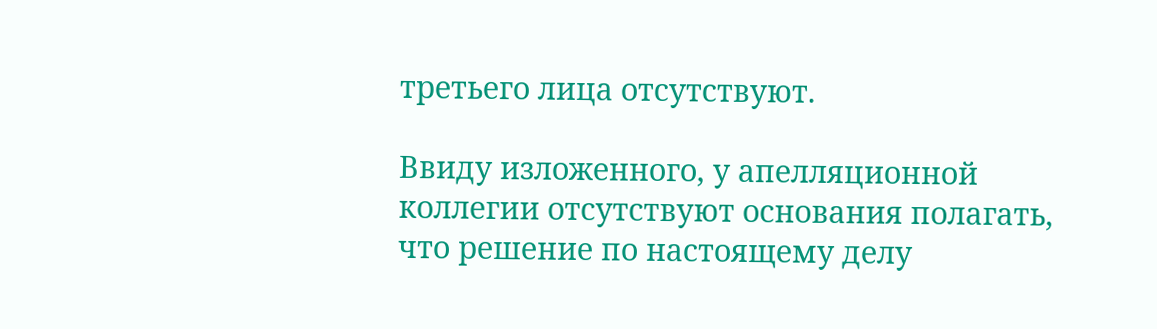третьего лица отсутствуют.

Ввиду изложенного, у апелляционной коллегии отсутствуют основания полагать, что решение по настоящему делу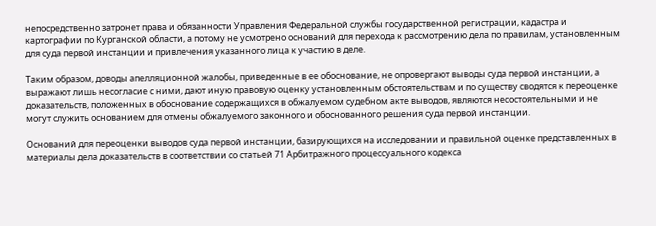непосредственно затронет права и обязанности Управления Федеральной службы государственной регистрации, кадастра и картографии по Курганской области, а потому не усмотрено оснований для перехода к рассмотрению дела по правилам, установленным для суда первой инстанции и привлечения указанного лица к участию в деле.

Таким образом, доводы апелляционной жалобы, приведенные в ее обоснование, не опровергают выводы суда первой инстанции, а выражают лишь несогласие с ними, дают иную правовую оценку установленным обстоятельствам и по существу сводятся к переоценке доказательств, положенных в обоснование содержащихся в обжалуемом судебном акте выводов, являются несостоятельными и не могут служить основанием для отмены обжалуемого законного и обоснованного решения суда первой инстанции.

Оснований для переоценки выводов суда первой инстанции, базирующихся на исследовании и правильной оценке представленных в материалы дела доказательств в соответствии со статьей 71 Арбитражного процессуального кодекса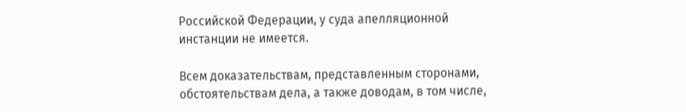Российской Федерации, у суда апелляционной инстанции не имеется.

Всем доказательствам, представленным сторонами, обстоятельствам дела, а также доводам, в том числе,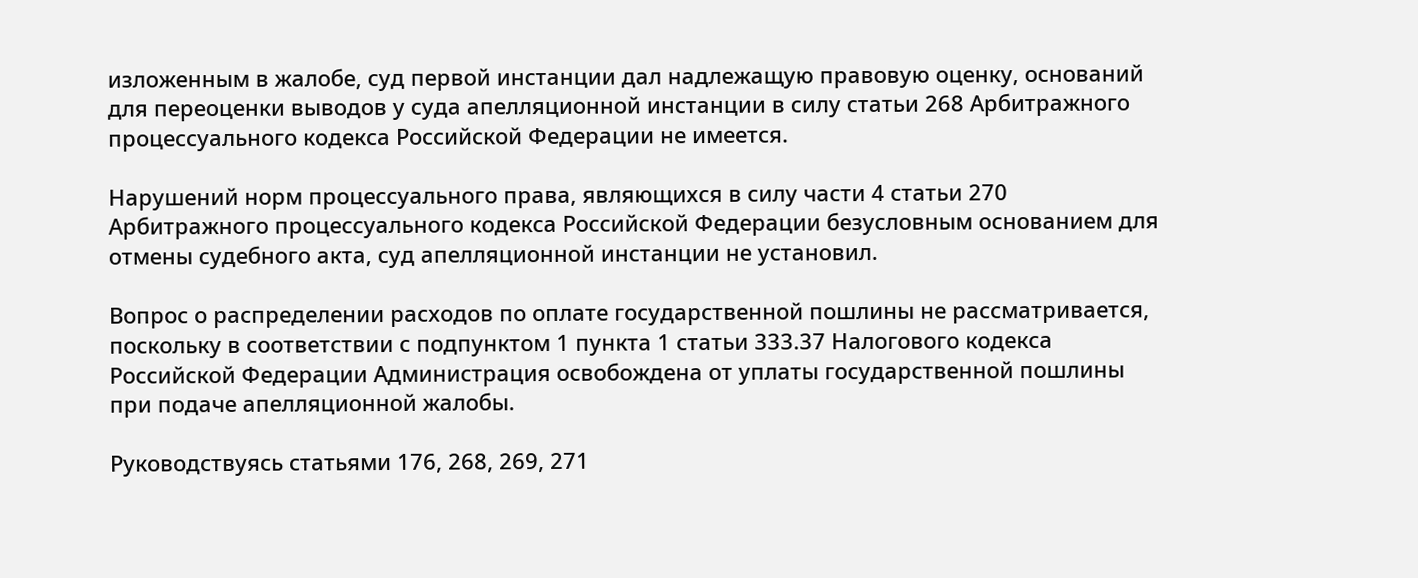изложенным в жалобе, суд первой инстанции дал надлежащую правовую оценку, оснований для переоценки выводов у суда апелляционной инстанции в силу статьи 268 Арбитражного процессуального кодекса Российской Федерации не имеется.

Нарушений норм процессуального права, являющихся в силу части 4 статьи 270 Арбитражного процессуального кодекса Российской Федерации безусловным основанием для отмены судебного акта, суд апелляционной инстанции не установил.

Вопрос о распределении расходов по оплате государственной пошлины не рассматривается, поскольку в соответствии с подпунктом 1 пункта 1 статьи 333.37 Налогового кодекса Российской Федерации Администрация освобождена от уплаты государственной пошлины при подаче апелляционной жалобы.

Руководствуясь статьями 176, 268, 269, 271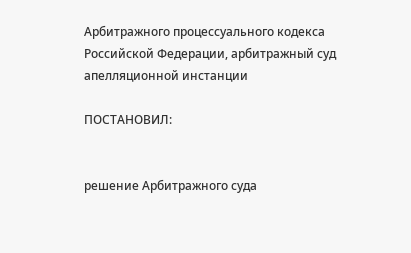Арбитражного процессуального кодекса Российской Федерации, арбитражный суд апелляционной инстанции

ПОСТАНОВИЛ:


решение Арбитражного суда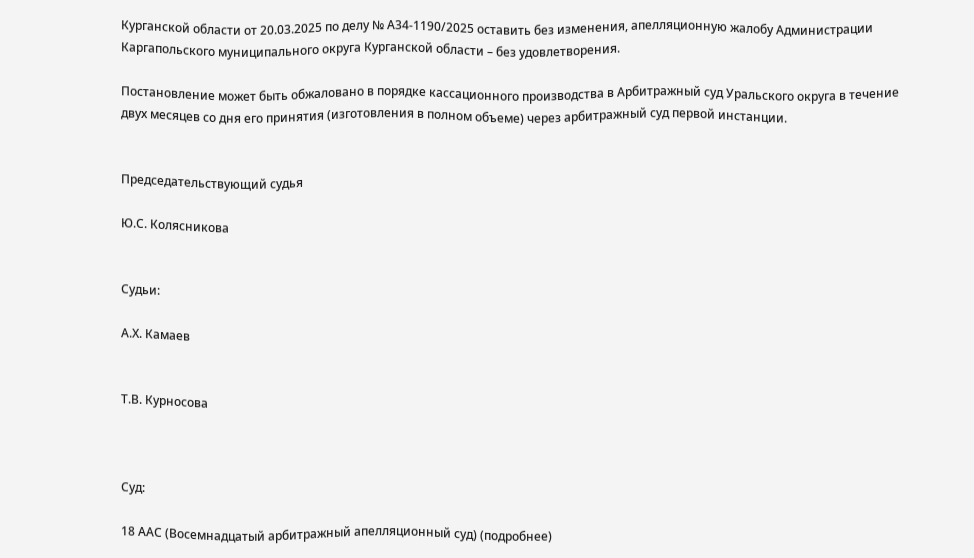Курганской области от 20.03.2025 по делу № А34-1190/2025 оставить без изменения, апелляционную жалобу Администрации Каргапольского муниципального округа Курганской области – без удовлетворения.

Постановление может быть обжаловано в порядке кассационного производства в Арбитражный суд Уральского округа в течение двух месяцев со дня его принятия (изготовления в полном объеме) через арбитражный суд первой инстанции.


Председательствующий судья

Ю.С. Колясникова


Судьи:

А.Х. Камаев


Т.В. Курносова



Суд:

18 ААС (Восемнадцатый арбитражный апелляционный суд) (подробнее)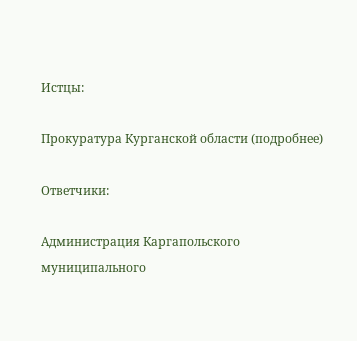Истцы:

Прокуратура Курганской области (подробнее)

Ответчики:

Администрация Каргапольского муниципального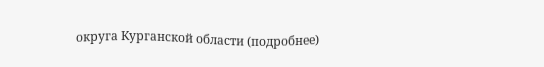округа Курганской области (подробнее)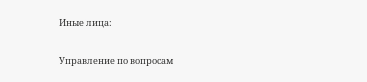Иные лица:

Управление по вопросам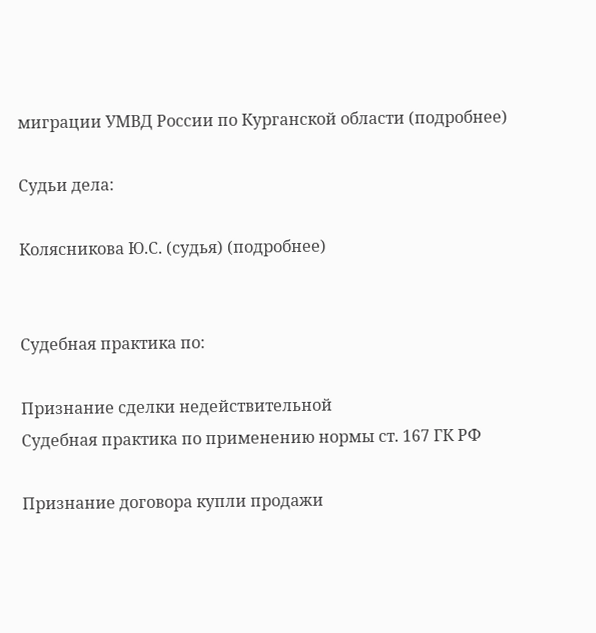миграции УМВД России по Курганской области (подробнее)

Судьи дела:

Колясникова Ю.С. (судья) (подробнее)


Судебная практика по:

Признание сделки недействительной
Судебная практика по применению нормы ст. 167 ГК РФ

Признание договора купли продажи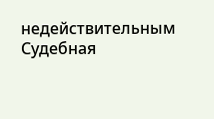недействительным
Судебная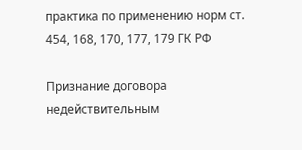практика по применению норм ст. 454, 168, 170, 177, 179 ГК РФ

Признание договора недействительным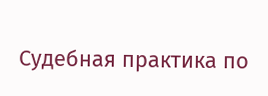Судебная практика по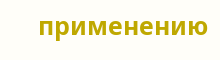применению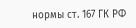нормы ст. 167 ГК РФ